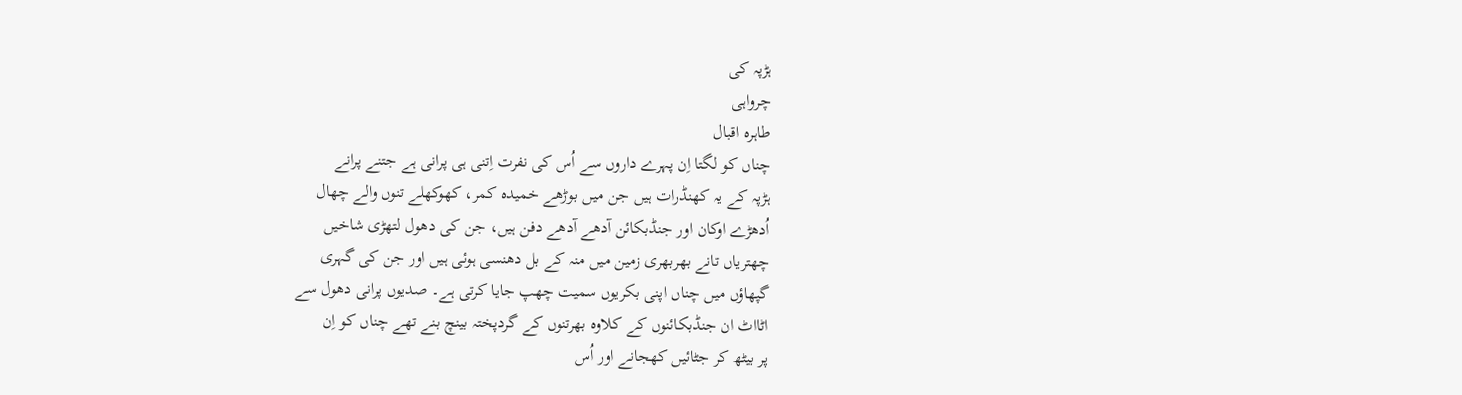ہڑپہ کی
چرواہی
طاہرہ اقبال
چناں کو لگتا اِن پہرے داروں سے اُس کی نفرت اِتنی ہی پرانی ہے جتنے پرانے
ہڑپہ کے یہ کھنڈرات ہیں جن میں بوڑھے خمیدہ کمر، کھوکھلے تنوں والے چھال
اُدھڑے اوکان اور جنڈبکائن آدھے آدھے دفن ہیں، جن کی دھول لتھڑی شاخیں
چھتریاں تانے بھربھری زمین میں منہ کے بل دھنسی ہوئی ہیں اور جن کی گہری
گپھاؤں میں چناں اپنی بکریوں سمیت چھپ جایا کرتی ہے۔ صدیوں پرانی دھول سے
اٹااٹ ان جنڈبکائنوں کے کلاوہ بھرتنوں کے گردپختہ بینچ بنے تھے چناں کو اِن
پر بیٹھ کر جٹائیں کھجانے اور اُس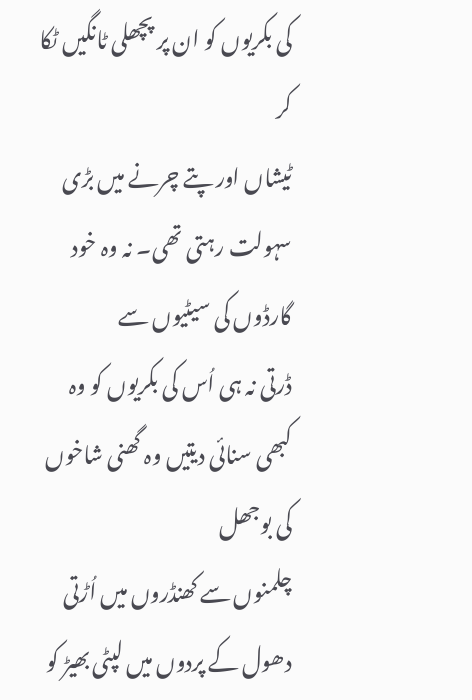کی بکریوں کو ان پر پچھلی ٹانگیں ٹکا کر
ٹیشاں اور پتے چرنے میں بڑی سہولت رہتی تھی۔ نہ وہ خود گارڈوں کی سیٹیوں سے
ڈرتی نہ ہی اُس کی بکریوں کو وہ کبھی سنائی دیتیں وہ گھنی شاخوں کی بوجھل
چلمنوں سے کھنڈروں میں اُڑتی دھول کے پردوں میں لپٹی بھیڑ کو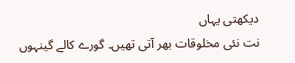دیکھتی یہاں
نت نئی مخلوقات بھر آتی تھیں۔ گورے کالے گینہوں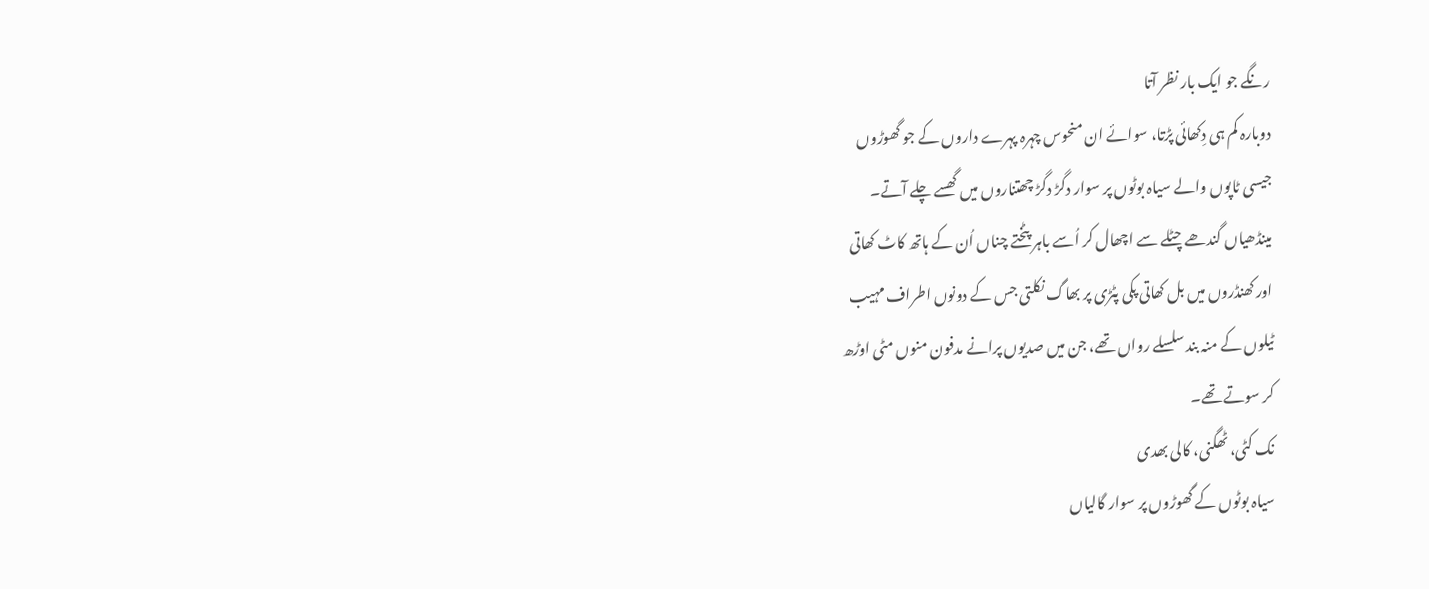رنگے جو ایک بار نظر آتا
دوبارہ کم ہی دِکھائی پڑتا، سوائے ان منحوس چہرہ پہرے داروں کے جو گھوڑوں
جیسی ٹاپوں والے سیاہ بوٹوں پر سوار دگڑ دگڑ چھتناروں میں گھسے چلے آتے۔
مینڈھیاں گندھے چٹلے سے اچھال کر اُسے باہر پٹختے چناں اُن کے ہاتھ کاٹ کھاتی
اور کھنڈروں میں بل کھاتی پکی پٹڑی پر بھاگ نکلتی جس کے دونوں اطراف مہیب
ٹیلوں کے منہ بند سلسلے رواں تھے، جن میں صدیوں پرانے مدفون منوں مٹی اوڑھ
کر سوتے تھے۔
نک کٹی، ٹھگنی، کالی بھدی
سیاہ بوٹوں کے گھوڑوں پر سوار گالیاں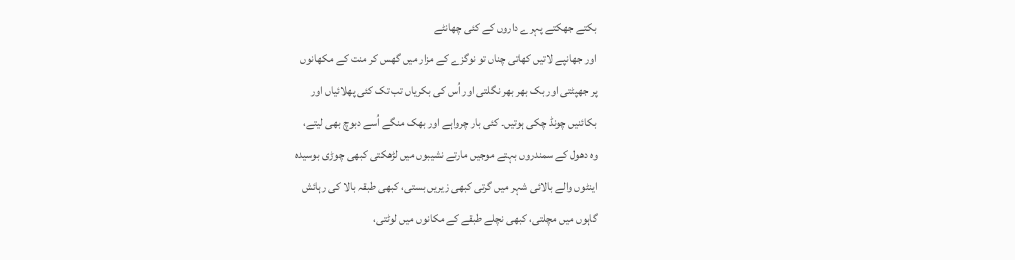بکتے جھکتے پہرے داروں کے کئی چھانٹے
اور جھانپے لاتیں کھاتی چناں تو نوگزے کے مزار میں گھس کر منت کے مکھانوں
پر جھپٹتی اور بک بھر بھر نگلتی اور اُس کی بکریاں تب تک کئی پھلائیاں اور
بکائنیں چونڈ چکی ہوتیں۔ کئی بار چرواہے اور بھک منگے اُسے دبوچ بھی لیتے،
وہ دھول کے سمندروں بہتے موجیں مارتے نشیبوں میں لڑھکتی کبھی چوڑی بوسیدہ
اینٹوں والے بالائی شہر میں گرتی کبھی زیریں بستی، کبھی طبقہ بالا کی رہائش
گاہوں میں مچلتی، کبھی نچلے طبقے کے مکانوں میں لوٹتی،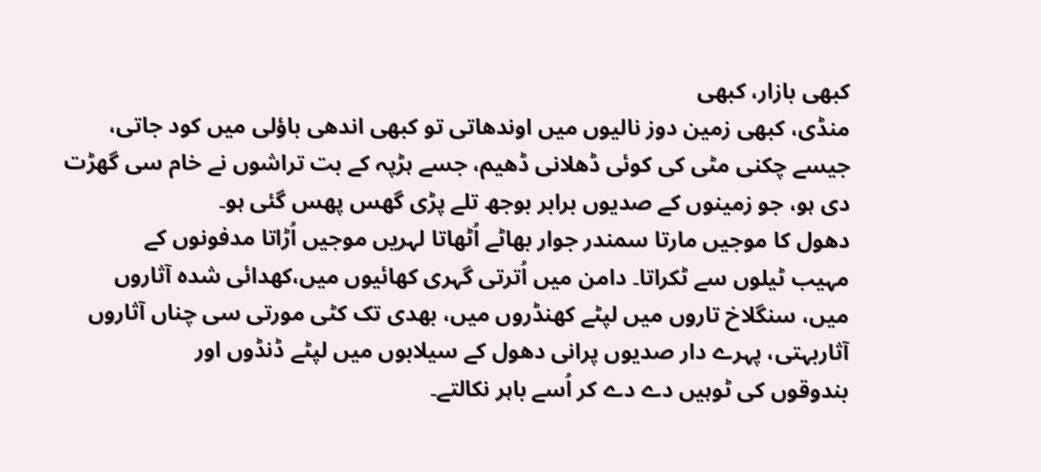کبھی بازار، کبھی
منڈی، کبھی زمین دوز نالیوں میں اوندھاتی تو کبھی اندھی باؤلی میں کود جاتی،
جیسے چکنی مٹی کی کوئی ڈھلانی ڈھیم، جسے ہڑپہ کے بت تراشوں نے خام سی گھڑت
دی ہو، جو زمینوں کے صدیوں برابر بوجھ تلے پڑی گھس پھس گئی ہو۔
دھول کا موجیں مارتا سمندر جوار بھاٹے اُٹھاتا لہریں موجیں اُڑاتا مدفونوں کے
مہیب ٹیلوں سے ٹکراتا۔ دامن میں اُترتی گہری کھائیوں میں،کھدائی شدہ آثاروں
میں، سنگلاخ تاروں میں لپٹے کھنڈروں میں، بھدی تک کٹی مورتی سی چناں آثاروں
آثاربہتی، پہرے دار صدیوں پرانی دھول کے سیلابوں میں لپٹے ڈنڈوں اور
بندوقوں کی ٹوہیں دے دے کر اُسے باہر نکالتے۔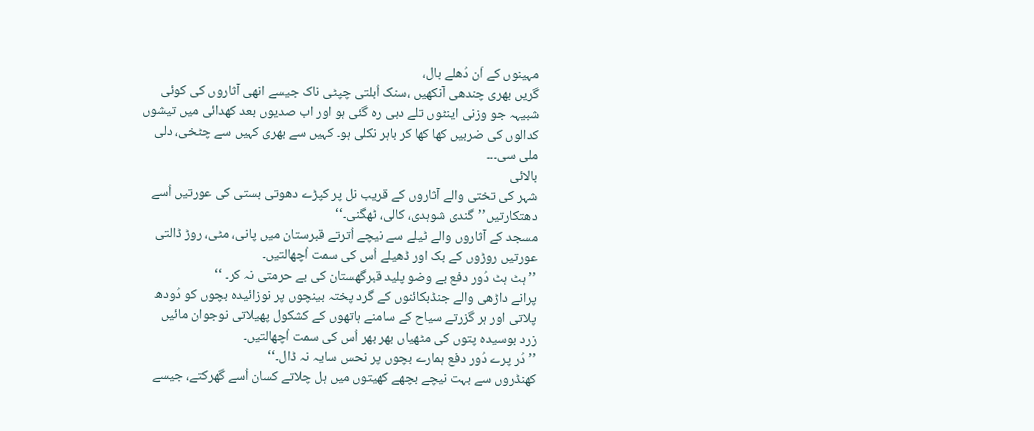مہینوں کے اَن دُھلے بال،
گریں بھری چندھی آنکھیں ،سنک اُبلتی چپٹی ناک جیسے انھی آثاروں کی کوئی
شبیہہ جو وزنی اینٹوں تلے دبی رہ گئی ہو اور اب صدیوں بعد کھدائی میں تیشوں
کدالوں کی ضربیں کھا کھا کر باہر نکلی ہو۔ کہیں سے بھری کہیں سے چٹخی، دلی
ملی سی۔۔۔
بالائی
شہر کی تختی والے آثاروں کے قریب نل پر کپڑے دھوتی بستی کی عورتیں اُسے
دھتکارتیں’’گندی شوہدی، کالی، ٹھگنی۔‘‘
مسجد کے آثاروں والے ٹیلے سے نیچے اُترتے قبرستان میں پانی، مٹی، روڑ ڈالتی
عورتیں روڑوں کے بک اور ڈھیلے اُس کی سمت اُچھالتیں۔
’’ہٹ ہٹ دُور دفع بے وضو پلید قبرگھستان کی بے حرمتی نہ کر۔ ‘‘
پرانے داڑھی والے جنڈبکائنوں کے گرد پختہ بینچوں پر نوزائیدہ بچوں کو دُودھ
پلاتی اور ہر گزرتے سیاح کے سامنے ہاتھوں کے کشکول پھیلاتی نوجوان مائیں
زرد بوسیدہ پتوں کی مٹھیاں بھر بھر اُس کی سمت اُچھالتیں۔
’’دُر پرے دُور دفع ہمارے بچوں پر نحس سایہ نہ ڈال۔‘‘
کھنڈروں سے بہت نیچے بچھے کھیتوں میں ہل چلاتے کسان اُسے گھرکتے، جیسے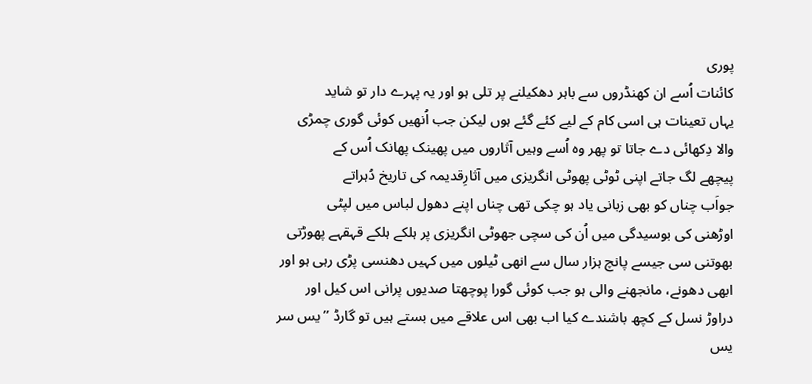پوری
کائنات اُسے ان کھنڈروں سے باہر دھکیلنے پر تلی ہو اور یہ پہرے دار تو شاید
یہاں تعینات ہی اسی کام کے لیے کئے گئے ہوں لیکن جب اُنھیں کوئی گوری چمڑی
والا دِکھائی دے جاتا تو پھر وہ اُسے وہیں آثاروں میں پھینک پھانک اُس کے
پیچھے لگ جاتے اپنی ٹوٹی پھوٹی انگریزی میں آثارِقدیمہ کی تاریخ دُہراتے
جواَب چناں کو بھی زبانی یاد ہو چکی تھی چناں اپنے دھول لباس میں لپٹی
اوڑھنی کی بوسیدگی میں اُن کی سچی جھوٹی انگریزی پر ہلکے ہلکے قہقہے پھوڑتی
بھوتنی سی جیسے پانچ ہزار سال سے انھی ٹیلوں میں کہیں دھنسی پڑی رہی ہو اور
ابھی دھونے، مانجھنے والی ہو جب کوئی گورا پوچھتا صدیوں پرانی اس کیل اور
دراوڑ نسل کے کچھ باشندے کیا اب بھی اس علاقے میں بستے ہیں تو گارڈ ’’یس سر
یس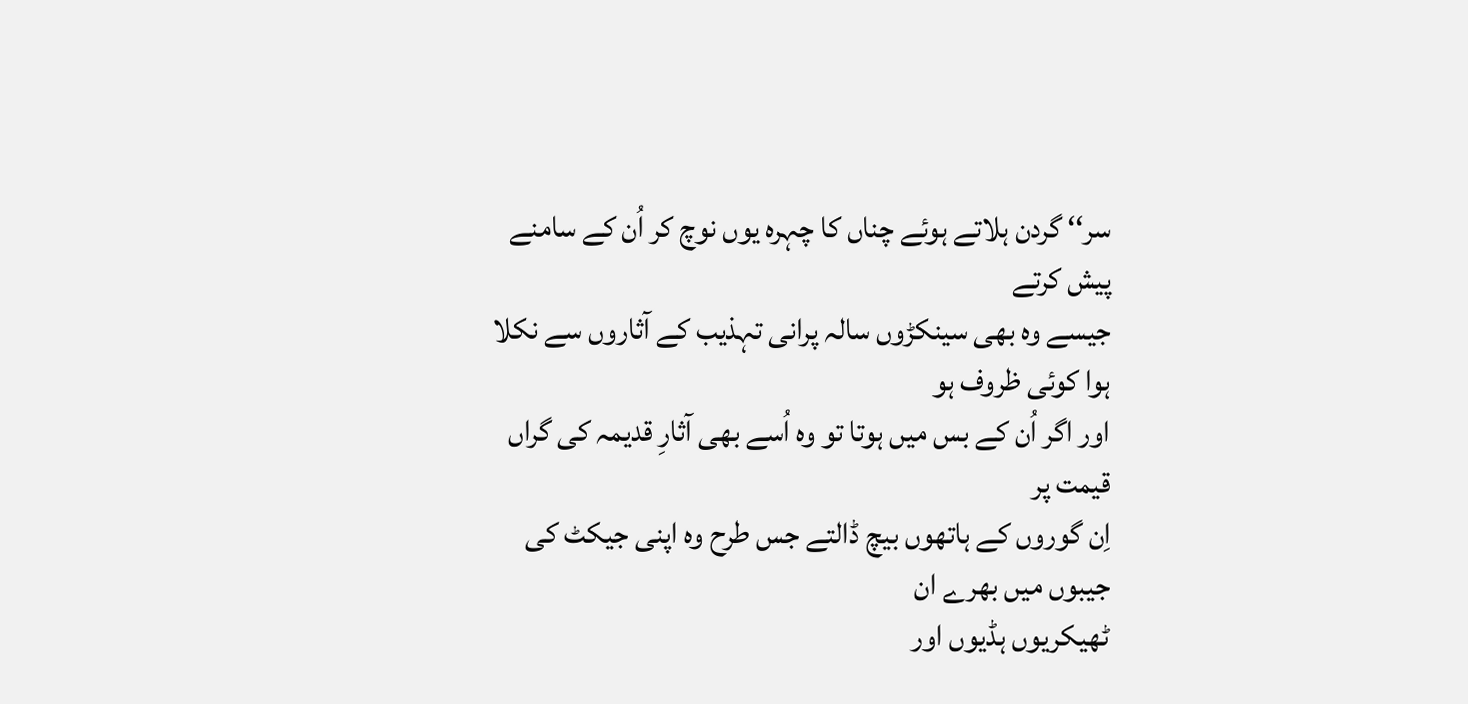سر‘‘ گردن ہلاتے ہوئے چناں کا چہرہ یوں نوچ کر اُن کے سامنے پیش کرتے
جیسے وہ بھی سینکڑوں سالہ پرانی تہذیب کے آثاروں سے نکلا ہوا کوئی ظروف ہو
اور اگر اُن کے بس میں ہوتا تو وہ اُسے بھی آثارِ قدیمہ کی گراں قیمت پر
اِن گوروں کے ہاتھوں بیچ ڈالتے جس طرح وہ اپنی جیکٹ کی جیبوں میں بھرے ان
ٹھیکریوں ہڈیوں اور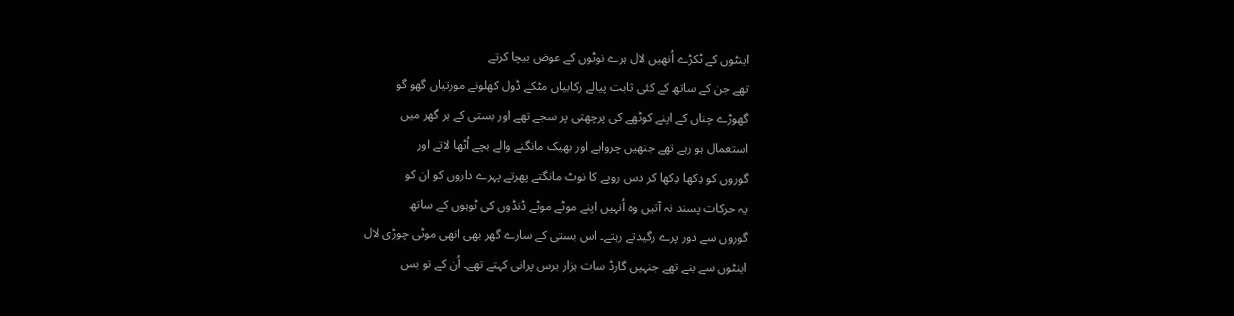اینٹوں کے ٹکڑے اُنھیں لال ہرے نوٹوں کے عوض بیچا کرتے
تھے جن کے ساتھ کے کئی ثابت پیالے رکابیاں مٹکے ڈول کھلونے مورتیاں گھو گو
گھوڑے چناں کے اپنے کوٹھے کی پرچھتی پر سجے تھے اور بستی کے ہر گھر میں
استعمال ہو رہے تھے جنھیں چرواہے اور بھیک مانگنے والے بچے اُٹھا لاتے اور
گوروں کو دِکھا دِکھا کر دس روپے کا نوٹ مانگتے پھرتے پہرے داروں کو ان کو
یہ حرکات پسند نہ آتیں وہ اُنہیں اپنے موٹے موٹے ڈنڈوں کی ٹوہوں کے ساتھ
گوروں سے دور پرے رگیدتے رہتے۔ اس بستی کے سارے گھر بھی انھی موٹی چوڑی لال
اینٹوں سے بنے تھے جنہیں گارڈ سات ہزار برس پرانی کہتے تھے۔ اُن کے تو بس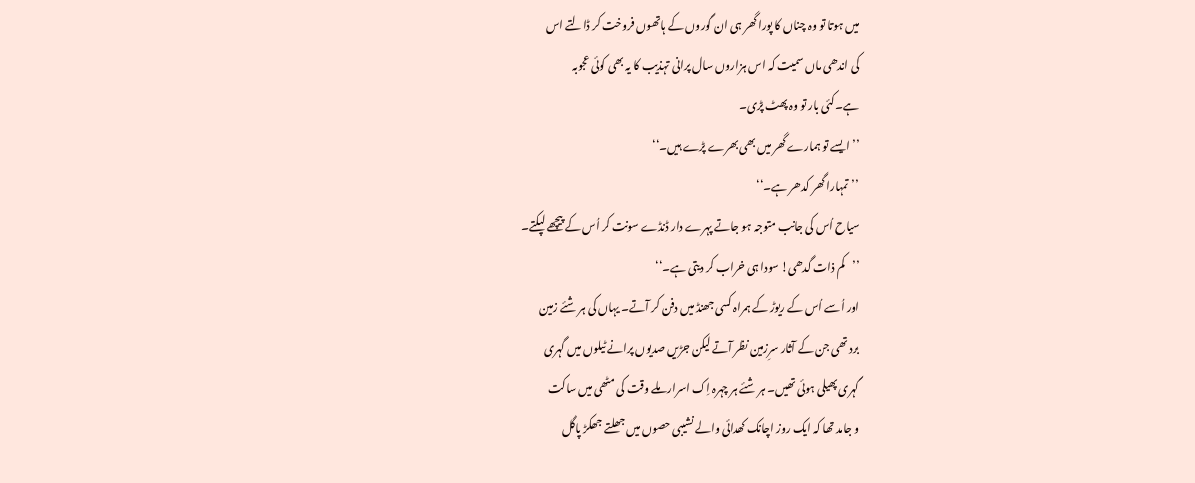میں ہوتا تو وہ چناں کا پورا گھر ہی ان گوروں کے ہاتھوں فروخت کر ڈالتے اس
کی اندھی ماں سمیت کہ اس ہزاروں سال پرانی تہذیب کا یہ بھی کوئی عجوبہ
ہے۔کئی بار تو وہ پھٹ پڑی۔
’’ایسے تو ہمارے گھر میں بھی بھرے پڑے ہیں۔‘‘
’’تمہارا گھر کدھر ہے۔‘‘
سیاح اُس کی جانب متوجہ ہو جاتے پہرے دار ڈنڈے سونت کر اُس کے پیچھے لپکتے۔
’’کم ذات گدھی! سودا ہی خراب کر دیتی ہے۔‘‘
اور اُسے اُس کے ریوڑ کے ہمراہ کسی جھنڈ میں دفن کر آتے۔ یہاں کی ہر شئے زمین
برد تھی جن کے آثار سرِزمین نظر آتے لیکن جڑیں صدیوں پرانے ٹیلوں میں گہری
گہری پھیلی ہوئی تھیں۔ ہر شئے ہر چہرہ اِک اسرار ملے وقت کی مٹھی میں ساکت
و جامد تھا کہ ایک روز اچانک کھدائی والے نشیبی حصوں میں جھلتے جھکڑ پاگل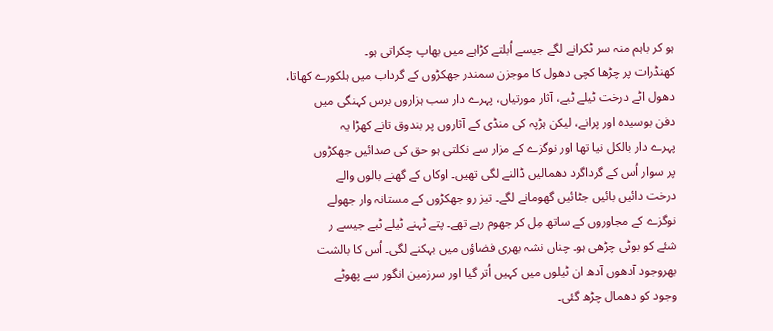ہو کر باہم منہ سر ٹکرانے لگے جیسے اُبلتے کڑاہے میں بھاپ چکراتی ہو۔
کھنڈرات پر چڑھا کچی دھول کا موجزن سمندر جھکڑوں کے گرداب میں ہلکورے کھاتا،
دھول اٹے درخت ٹیلے ٹبے، آثار مورتیاں، پہرے دار سب ہزاروں برس کہنگی میں
دفن بوسیدہ اور پرانے، لیکن ہڑپہ کی منڈی کے آثاروں پر بندوق تانے کھڑا یہ
پہرے دار بالکل نیا تھا اور نوگزے کے مزار سے نکلتی ہو حق کی صدائیں جھکڑوں
پر سوار اُس کے گرداگرد دھمالیں ڈالنے لگی تھیں۔ اوکاں کے گھنے بالوں والے
درخت دائیں بائیں جٹائیں گھومانے لگے۔ تیز رو جھکڑوں کے مستانہ وار جھولے
نوگزے کے مجاوروں کے ساتھ مِل کر جھوم رہے تھے۔ پتے ٹہنے ٹیلے ٹبے جیسے ر
شئے کو بوٹی چڑھی ہو۔ چناں نشہ بھری فضاؤں میں بہکنے لگی۔ اُس کا بالشت
بھروجود آدھوں آدھ ان ٹیلوں میں کہیں اُتر گیا اور سرزمین انگور سے پھوٹے
وجود کو دھمال چڑھ گئی۔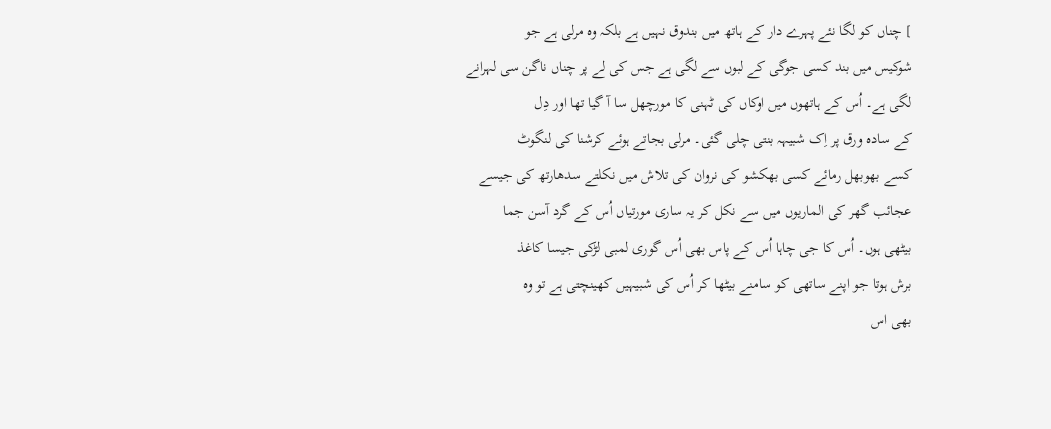] چناں کو لگا نئے پہرے دار کے ہاتھ میں بندوق نہیں ہے بلکہ وہ مرلی ہے جو
شوکیس میں بند کسی جوگی کے لبوں سے لگی ہے جس کی لے پر چناں ناگن سی لہرانے
لگی ہے۔ اُس کے ہاتھوں میں اوکاں کی ٹہنی کا مورچھل سا آ گیا تھا اور دِل
کے سادہ ورق پر اِک شبیہہ بنتی چلی گئی۔ مرلی بجاتے ہوئے کرشنا کی لنگوٹ
کسے بھوبھل رمائے کسی بھکشو کی نروان کی تلاش میں نکلتے سدھارتھ کی جیسے
عجائب گھر کی الماریوں میں سے نکل کر یہ ساری مورتیاں اُس کے گرد آسن جما
بیٹھی ہوں۔ اُس کا جی چاہا اُس کے پاس بھی اُس گوری لمبی لڑکی جیسا کاغذ
برش ہوتا جو اپنے ساتھی کو سامنے بیٹھا کر اُس کی شبیہیں کھینچتی ہے تو وہ
بھی اس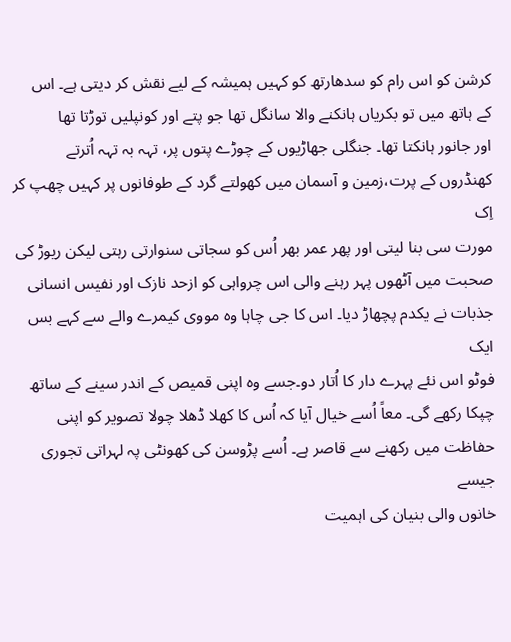کرشن کو اس رام کو سدھارتھ کو کہیں ہمیشہ کے لیے نقش کر دیتی ہے۔ اس
کے ہاتھ میں تو بکریاں ہانکنے والا سانگل تھا جو پتے اور کونپلیں توڑتا تھا
اور جانور ہانکتا تھا۔ جنگلی جھاڑیوں کے چوڑے پتوں پر، تہہ بہ تہہ اُترتے
کھنڈروں کے پرت،زمین و آسمان میں کھولتے گرد کے طوفانوں پر کہیں چھپ کر اِک
مورت سی بنا لیتی اور پھر عمر بھر اُس کو سجاتی سنوارتی رہتی لیکن ریوڑ کی
صحبت میں آٹھوں پہر رہنے والی اس چرواہی کو ازحد نازک اور نفیس انسانی
جذبات نے یکدم پچھاڑ دیا۔ اس کا جی چاہا وہ مووی کیمرے والے سے کہے بس ایک
فوٹو اس نئے پہرے دار کا اُتار دو۔جسے وہ اپنی قمیص کے اندر سینے کے ساتھ
چپکا رکھے گی۔ معاً اُسے خیال آیا کہ اُس کا کھلا ڈھلا چولا تصویر کو اپنی
حفاظت میں رکھنے سے قاصر ہے۔ اُسے پڑوسن کی کھونٹی پہ لہراتی تجوری جیسے
خانوں والی بنیان کی اہمیت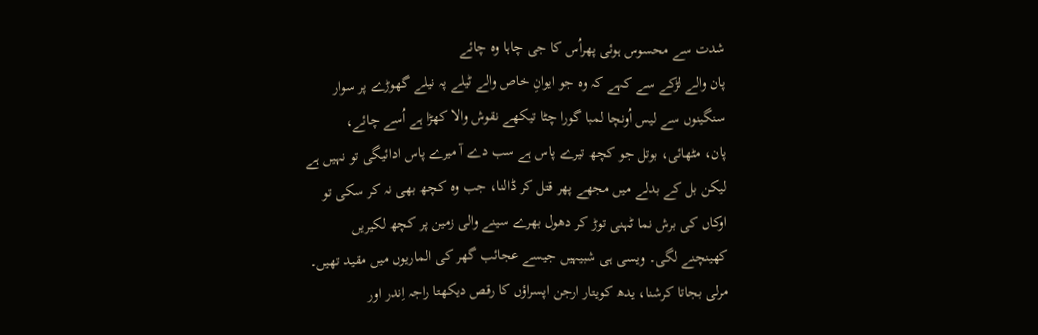شدت سے محسوس ہوئی پھراُس کا جی چاہا وہ چائے
پان والے لڑکے سے کہے کہ وہ جو ایوانِ خاص والے ٹیلے پہ نیلے گھوڑے پر سوار
سنگینوں سے لیس اُونچا لمبا گورا چٹا تیکھے نقوش والا کھڑا ہے اُسے چائے،
پان، مٹھائی، بوتل جو کچھ تیرے پاس ہے سب دے آ میرے پاس ادائیگی تو نہیں ہے
لیکن بل کے بدلے میں مجھے پھر قتل کر ڈالنا، جب وہ کچھ بھی نہ کر سکی تو
اوکاں کی برش نما ٹہنی توڑ کر دھول بھرے سینے والی زمین پر کچھ لکیریں
کھینچنے لگی۔ ویسی ہی شبیہیں جیسے عجائب گھر کی الماریوں میں مقید تھیں۔
مرلی بجاتا کرشنا، یدھ کویتار ارجن اپسراؤں کا رقص دیکھتا راجہ اِندر اور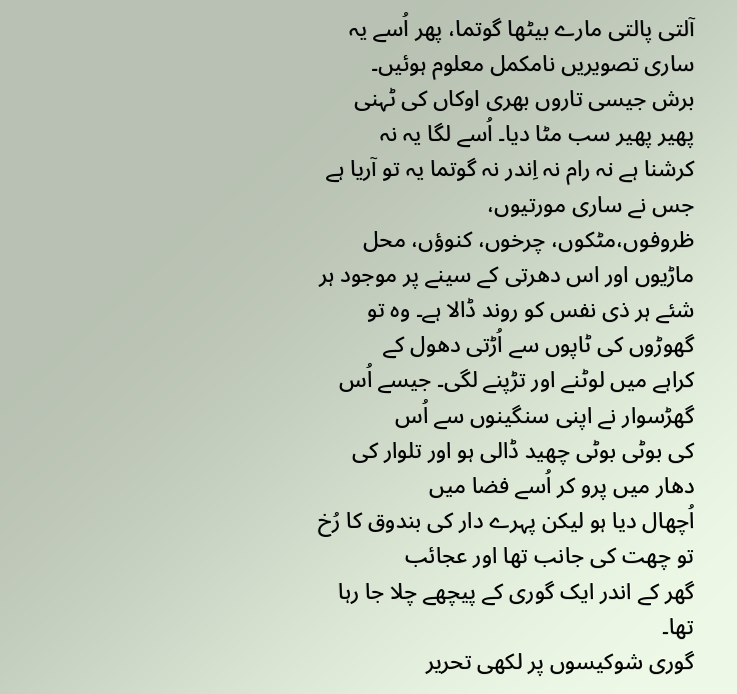آلتی پالتی مارے بیٹھا گوتما، پھر اُسے یہ ساری تصویریں نامکمل معلوم ہوئیں۔
برش جیسی تاروں بھری اوکاں کی ٹہنی پھیر پھیر سب مٹا دیا۔ اُسے لگا یہ نہ
کرشنا ہے نہ رام نہ اِندر نہ گوتما یہ تو آریا ہے جس نے ساری مورتیوں،
ظروفوں،مٹکوں، چرخوں، کنوؤں، محل ماڑیوں اور اس دھرتی کے سینے پر موجود ہر
شئے ہر ذی نفس کو روند ڈالا ہے۔ وہ تو گھوڑوں کی ٹاپوں سے اُڑتی دھول کے
کراہے میں لوٹنے اور تڑپنے لگی۔ جیسے اُس گھڑسوار نے اپنی سنگینوں سے اُس
کی بوٹی بوٹی چھید ڈالی ہو اور تلوار کی دھار میں پرو کر اُسے فضا میں
اُچھال دیا ہو لیکن پہرے دار کی بندوق کا رُخ تو چھت کی جانب تھا اور عجائب
گھر کے اندر ایک گوری کے پیچھے چلا جا رہا تھا۔
گوری شوکیسوں پر لکھی تحریر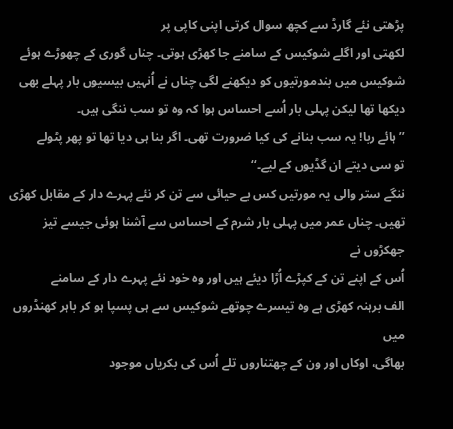پڑھتی نئے گارڈ سے کچھ سوال کرتی اپنی کاپی پر
لکھتی اور اگلے شوکیس کے سامنے جا کھڑی ہوتی۔ چناں گوری کے چھوڑے ہوئے
شوکیس میں بندمورتیوں کو دیکھنے لگی چناں نے اُنہیں بیسیوں بار پہلے بھی
دیکھا تھا لیکن پہلی بار اُسے احساس ہوا کہ وہ تو سب ننگی ہیں۔
’’ہائے ربا! یہ سب بنانے کی کیا ضرورت تھی۔ اگر بنا ہی دیا تھا تو پھر پٹولے
تو سی دیتے ان گڈیوں کے لیے۔‘‘
ننگے ستر والی یہ مورتیں کس بے حیائی سے تن کر نئے پہرے دار کے مقابل کھڑی
تھیں۔ چناں عمر میں پہلی بار شرم کے احساس سے آشنا ہوئی جیسے تیز جھکڑوں نے
اُس کے اپنے تن کے کپڑے اُڑا دیئے ہیں اور وہ خود نئے پہرے دار کے سامنے
الف برہنہ کھڑی ہے وہ تیسرے چوتھے شوکیس سے ہی پسپا ہو کر باہر کھنڈروں میں
بھاگی، اوکاں اور ون کے چھتناروں تلے اُس کی بکریاں موجود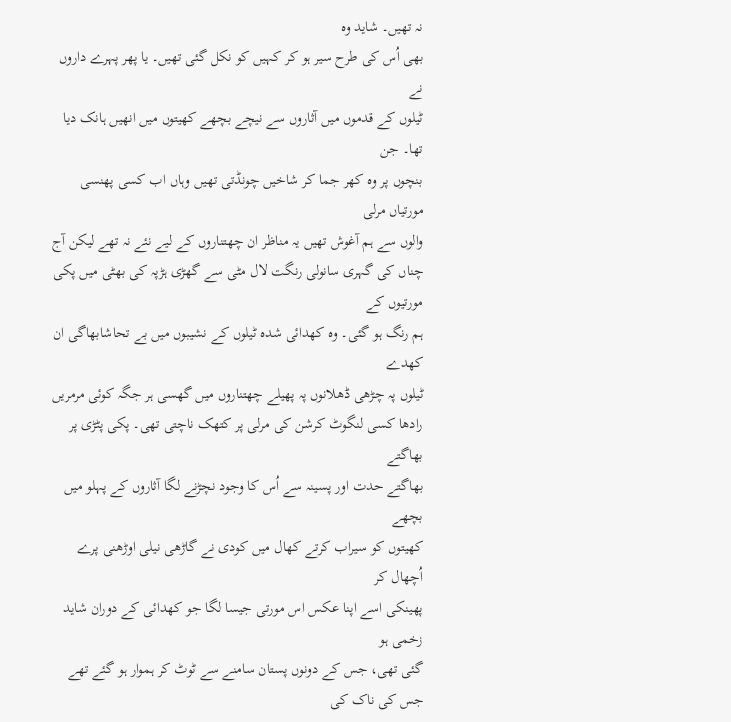نہ تھیں۔ شاید وہ
بھی اُس کی طرح سیر ہو کر کہیں کو نکل گئی تھیں۔ یا پھر پہرے داروں نے
ٹیلوں کے قدموں میں آثاروں سے نیچے بچھے کھیتوں میں انھیں ہانک دیا تھا۔ جن
بنچوں پر وہ کھر جما کر شاخیں چونڈتی تھیں وہاں اب کسی پھنسی مورتیاں مرلی
والوں سے ہم آغوش تھیں یہ مناظر ان چھتناروں کے لیے نئے نہ تھے لیکن آج
چناں کی گہری سانولی رنگت لال مٹی سے گھڑی ہڑپہ کی بھٹی میں پکی مورتیوں کے
ہم رنگ ہو گئی۔ وہ کھدائی شدہ ٹیلوں کے نشیبوں میں بے تحاشابھاگی ان کھدے
ٹیلوں پہ چڑھی ڈھلانوں پہ پھیلے چھتناروں میں گھسی ہر جگہ کوئی مرمریں
رادھا کسی لنگوٹ کرشن کی مرلی پر کتھک ناچتی تھی۔ پکی پٹڑی پر بھاگتے
بھاگتے حدت اور پسینہ سے اُس کا وجود نچڑنے لگا آثاروں کے پہلو میں بچھے
کھیتوں کو سیراب کرتے کھال میں کودی نے گاڑھی نیلی اوڑھنی پرے اُچھال کر
پھینکی اسے اپنا عکس اس مورتی جیسا لگا جو کھدائی کے دوران شاید زخمی ہو
گئی تھی، جس کے دونوں پستان سامنے سے ٹوٹ کر ہموار ہو گئے تھے جس کی ناک کی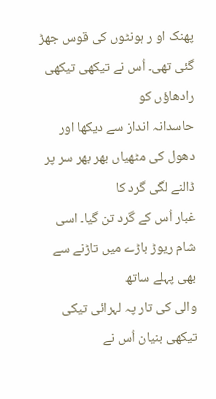پھنک او ر ہونٹوں کی قوس جھڑ گئی تھی۔ اُس نے تیکھی تیکھی رادھاؤں کو
حاسدانہ انداز سے دیکھا اور دھول کی مٹھیاں بھر بھر سر پر ڈالنے لگی گرد کا
غبار اُس کے گرد تن گیا۔ اسی شام ریوڑ باڑے میں تاڑنے سے بھی پہلے ساتھ
والی کی تار پہ لہرائی تیکی تیکھی بنیان اُس نے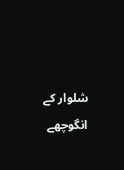شلوار کے انگوچھے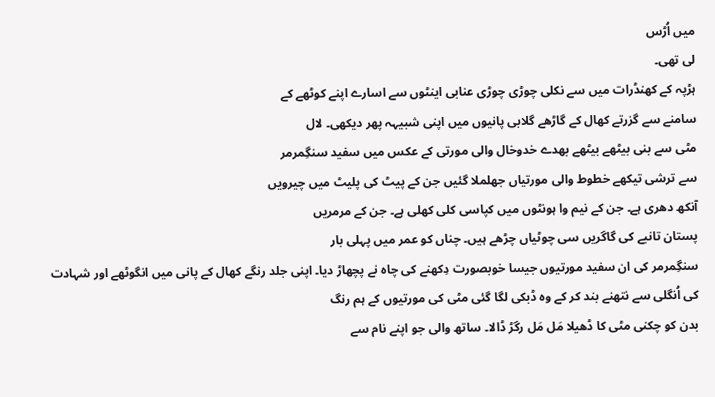میں اُڑس
لی تھی۔
ہڑپہ کے کھنڈرات میں سے نکلی چوڑی چوڑی عنابی اینٹوں سے اسارے اپنے کوٹھے کے
سامنے سے گزرتے کھال کے گاڑھے گلابی پانیوں میں اپنی شبیہہ پھر دیکھی۔ لال
مٹی سے بنی بیٹھے بیٹھے بھدے خدوخال والی مورتی کے عکس میں سفید سنگِمرمر
سے ترشی تیکھے خطوط والی مورتیاں جھلملا گئیں جن کے پیٹ کی پلیٹ میں چیرویں
آنکھ دھری ہے۔ جن کے نیم وا ہونٹوں میں کپاسی کلی کھلی ہے۔ جن کے مرمریں
پستان تانبے کی گاگریں سی چوٹیاں چڑھے ہیں۔ چناں کو عمر میں پہلی بار
سنگِمرمر کی ان سفید مورتیوں جیسا خوبصورت دِکھنے کی چاہ نے پچھاڑ دیا۔ اپنی جلد رنگے کھال کے پانی میں انگوٹھے اور شہادت
کی اُنگلی سے نتھنے بند کر کے وہ ڈبکی لگا گئی مٹی کی مورتیوں کے ہم رنگ
بدن کو چکنی مٹی کا ڈھیلا مَل مَل رگڑ ڈالا۔ ساتھ والی جو اپنے نام سے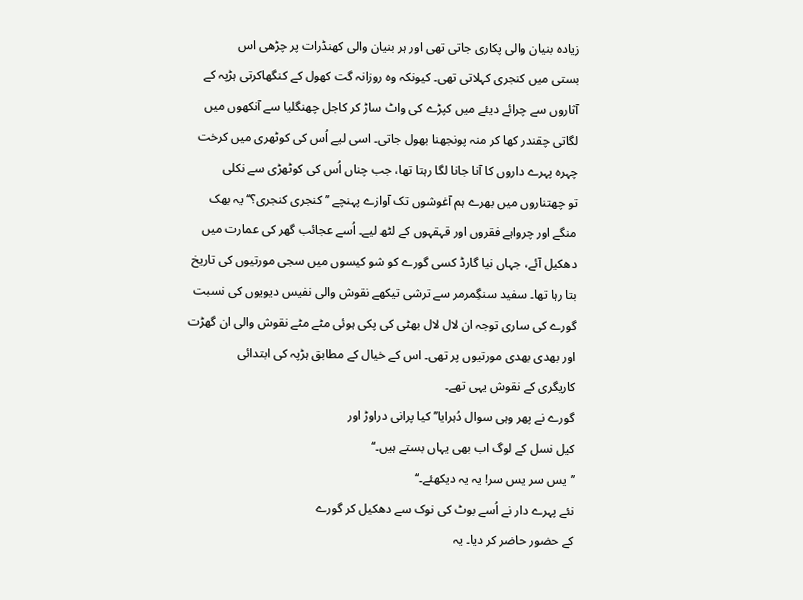زیادہ بنیان والی پکاری جاتی تھی اور ہر بنیان والی کھنڈرات پر چڑھی اس
بستی میں کنجری کہلاتی تھی۔ کیونکہ وہ روزانہ گت کھول کے کنگھاکرتی ہڑپہ کے
آثاروں سے چرائے دیئے میں کپڑے کی واٹ ساڑ کر کاجل چھنگلیا سے آنکھوں میں
لگاتی چقندر کھا کر منہ پونجھنا بھول جاتی۔ اسی لیے اُس کی کوٹھری میں کرخت
چہرہ پہرے داروں کا آنا جانا لگا رہتا تھا، جب چناں اُس کی کوٹھڑی سے نکلی
تو چھتناروں میں بھرے ہم آغوشوں تک آوازے پہنچے ’’کنجری کنجری؟‘‘ یہ بھک
منگے اور چرواہے فقروں اور قہقہوں کے لٹھ لیے۔ اُسے عجائب گھر کی عمارت میں
دھکیل آئے، جہاں نیا گارڈ کسی گورے کو شو کیسوں میں سجی مورتیوں کی تاریخ
بتا رہا تھا۔ سفید سنگِمرمر سے ترشی تیکھے نقوش والی نفیس دیویوں کی نسبت
گورے کی ساری توجہ ان لال لال بھٹی کی پکی ہوئی مٹے مٹے نقوش والی ان گھڑت
اور بھدی بھدی مورتیوں پر تھی۔ اس کے خیال کے مطابق ہڑپہ کی ابتدائی
کاریگری کے نقوش یہی تھے۔
گورے نے پھر وہی سوال دُہرایا’’کیا پرانی دراوڑ اور
کیل نسل کے لوگ اب بھی یہاں بستے ہیں۔‘‘
’’یس سر یس سر! یہ یہ دیکھئے۔‘‘
نئے پہرے دار نے اُسے بوٹ کی نوک سے دھکیل کر گورے
کے حضور حاضر کر دیا۔ یہ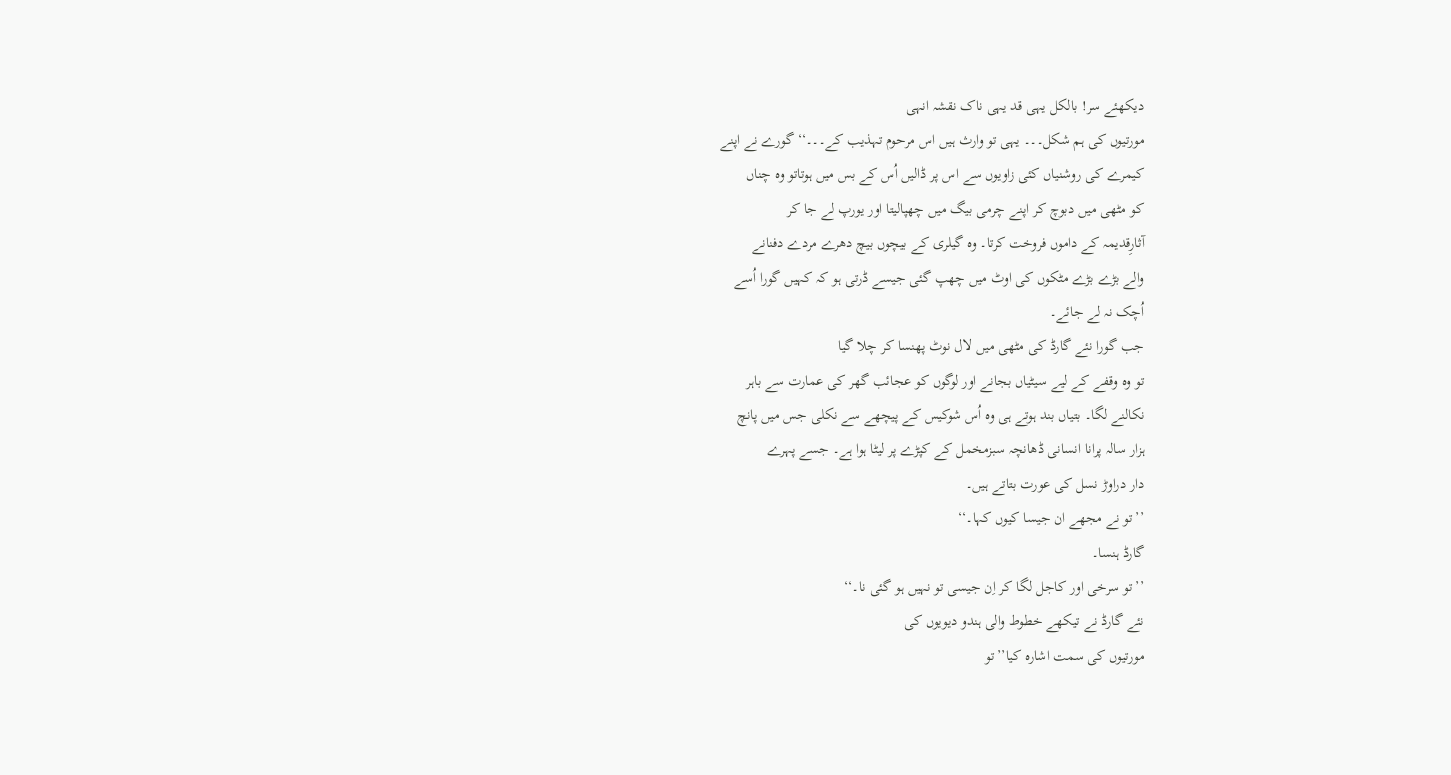دیکھئے سر! بالکل یہی قد یہی ناک نقشہ انہی
مورتیوں کی ہم شکل۔۔۔ یہی تو وارث ہیں اس مرحوم تہذیب کے۔۔۔‘‘ گورے نے اپنے
کیمرے کی روشنیاں کئی زاویوں سے اس پر ڈالیں اُس کے بس میں ہوتاتو وہ چناں
کو مٹھی میں دبوچ کر اپنے چرمی بیگ میں چھپالیتا اور یورپ لے جا کر
آثارِقدیمہ کے داموں فروخت کرتا۔ وہ گیلری کے بیچوں بیچ دھرے مردے دفنانے
والے بڑے بڑے مٹکوں کی اوٹ میں چھپ گئی جیسے ڈرتی ہو کہ کہیں گورا اُسے
اُچک نہ لے جائے۔
جب گورا نئے گارڈ کی مٹھی میں لال نوٹ پھنسا کر چلا گیا
تو وہ وقفے کے لیے سیٹیاں بجانے اور لوگوں کو عجائب گھر کی عمارت سے باہر
نکالنے لگا۔ بتیاں بند ہوتے ہی وہ اُس شوکیس کے پیچھے سے نکلی جس میں پانچ
ہزار سالہ پرانا انسانی ڈھانچہ سبزمخمل کے کپڑے پر لیٹا ہوا ہے۔ جسے پہرے
دار دراوڑ نسل کی عورت بتاتے ہیں۔
’’تو نے مجھے ان جیسا کیوں کہا۔‘‘
گارڈ ہنسا۔
’’تو سرخی اور کاجل لگا کر اِن جیسی تو نہیں ہو گئی نا۔‘‘
نئے گارڈ نے تیکھے خطوط والی ہندو دیویوں کی
مورتیوں کی سمت اشارہ کیا’’تو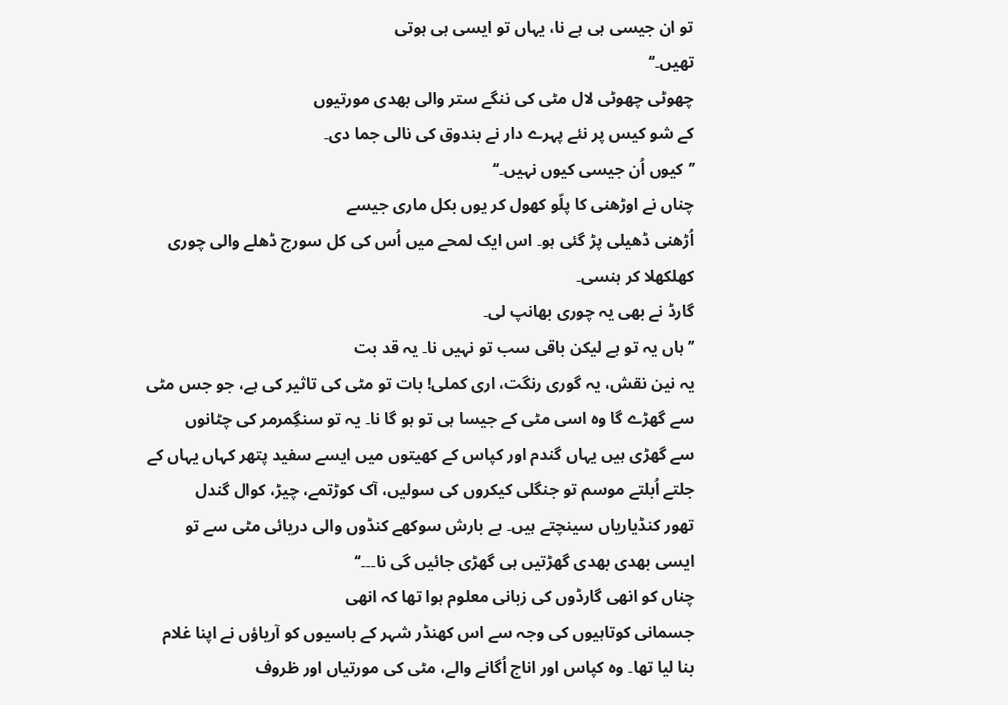تو ان جیسی ہی ہے نا، یہاں تو ایسی ہی ہوتی
تھیں۔‘‘
چھوٹی چھوٹی لال مٹی کی ننگے ستر والی بھدی مورتیوں
کے شو کیس پر نئے پہرے دار نے بندوق کی نالی جما دی۔
’’کیوں اُن جیسی کیوں نہیں۔‘‘
چناں نے اوڑھنی کا پلّو کھول کر یوں بکل ماری جیسے
اُڑھنی ڈھیلی پڑ گئی ہو۔ اس ایک لمحے میں اُس کی کل سورج ڈھلے والی چوری
کھلکھلا کر ہنسی۔
گارڈ نے بھی یہ چوری بھانپ لی۔
’’ہاں یہ تو ہے لیکن باقی سب تو نہیں نا۔ یہ قد بت
یہ نین نقش، یہ گوری رنگت، اری کملی! بات تو مٹی کی تاثیر کی ہے، جو جس مٹی
سے گھڑے گا وہ اسی مٹی کے جیسا ہی تو ہو گا نا۔ یہ تو سنگِمرمر کی چٹانوں
سے گھڑی ہیں یہاں گندم اور کپاس کے کھیتوں میں ایسے سفید پتھر کہاں یہاں کے
جلتے اُبلتے موسم تو جنگلی کیکروں کی سولیں، آک کوڑتمے، چیڑ، کوال گندل
تھور کنڈیاریاں سینچتے ہیں۔ بے بارش سوکھے کنڈوں والی دریائی مٹی سے تو
ایسی بھدی بھدی گھڑتیں ہی گھڑی جائیں گی نا۔۔۔‘‘
چناں کو انھی گارڈوں کی زبانی معلوم ہوا تھا کہ انھی
جسمانی کوتاہیوں کی وجہ سے اس کھنڈر شہر کے باسیوں کو آریاؤں نے اپنا غلام
بنا لیا تھا۔ وہ کپاس اور اناج اُگانے والے، مٹی کی مورتیاں اور ظروف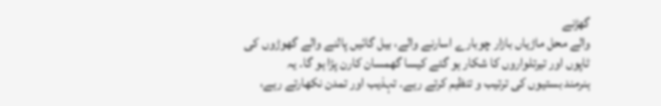گھڑنے
والے محل ماڑیاں بازار چوبارے اسارنے والے، بیل گائیں پالنے والے گھوڑوں کی
ٹاپوں اور تیرتلواروں کا شکار ہو گئے کیسا گھمسان کارن پڑا ہو گا۔ یہ
ہنرمند بستیوں کی ترتیب و تنظیم کرتے رہے۔ تہذیب اور تمدن نکھارتے رہے،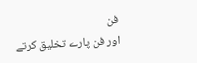فن
اور فن پارے تخلیق کرتے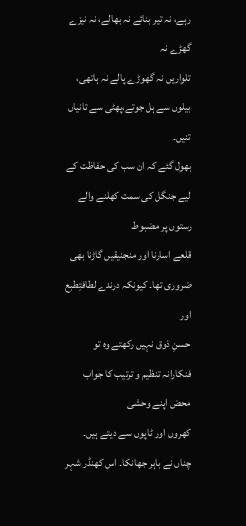رہے، نہ تیر بنائے نہ بھالے، نہ نیزے گھڑے نہ
تلواریں نہ گھوڑے پالے نہ ہاتھی، بیلوں سے ہل جوتے،پھٹی سے تانیاں تنیں۔
بھول گئے کہ ان سب کی حفاظت کے لیے جنگل کی سمت کھلنے والے رستوں پر مضبوط
قلعے اسارنا اور منجنیقیں گاڑنا بھی ضروری تھا۔ کیونکہ درندے لطافتِطبع اور
حسنِ ذوق نہیں رکھتے وہ تو فنکارانہ تنظیم و ترتیب کا جواب محض اپنے وحشی
کھروں اور ٹاپوں سے دیتے ہیں۔
چناں نے باہر جھانکا۔ اس کھنڈر شہر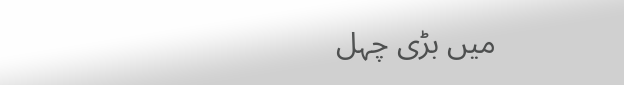میں بڑی چہل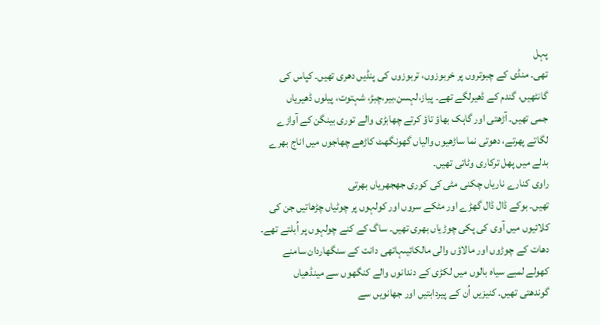پہل
تھی۔ منڈی کے چبوتروں پر خربوزوں، تربوزوں کی پنڈیں دھری تھیں۔ کپاس کی
گانٹھیں، گندم کے ڈھیرلگے تھے۔ پیاز،لہسن،بیر،چبڑ، شہتوت، پیلوں ڈھیریاں
جمی تھیں۔ آڑھتی اور گاہک بھاؤ تاؤ کرتے چھابڑی والے توری بینگن کے آوازے
لگاتے پھرتے، دھوتی نما ساڑھیوں والیاں گھونگھٹ کاڑھے چھاجوں میں اناج بھرے
بدلے میں پھل ترکاری وٹاتی تھیں۔
راوی کنارے ناریاں چکنی مٹی کی کوری جھجھریاں بھرتی
تھیں۔ بوکے ڈال ڈال گھڑے اور مٹکے سروں اور کولہوں پر چوٹیاں چڑھاتیں جن کی
کلائیوں میں آوی کی پکی چوڑیاں بھری تھیں۔ ساگ کے کنے چولہوں پر اُبلتے تھے۔
دھات کے چوڑوں اور مالاؤں والی مالکائیںہاتھی دانت کے سنگھاردان سامنے
کھولے لمبے سیاہ بالوں میں لکڑی کے دندانوں والے کنگھوں سے مینڈھیاں
گوندھتی تھیں۔ کنیزیں اُن کے پیردابتیں اور جھانویں سے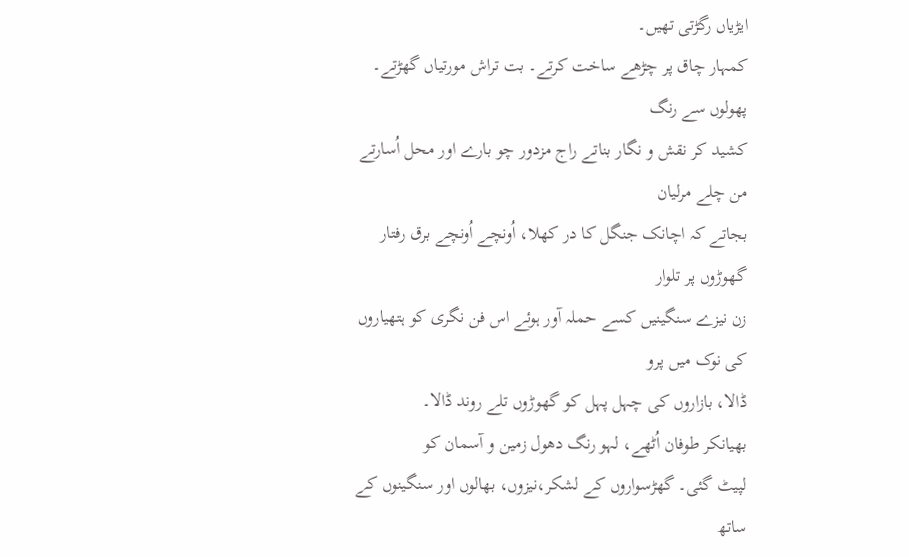ایڑیاں رگڑتی تھیں۔
کمہار چاق پر چڑھے ساخت کرتے۔ بت تراش مورتیاں گھڑتے۔ پھولوں سے رنگ
کشید کر نقش و نگار بناتے راج مزدور چو بارے اور محل اُسارتے من چلے مرلیان
بجاتے کہ اچانک جنگل کا در کھلا، اُونچے اُونچے برق رفتار گھوڑوں پر تلوار
زن نیزے سنگینیں کسے حملہ آور ہوئے اس فن نگری کو ہتھیاروں کی نوک میں پرو
ڈالا، بازاروں کی چہل پہل کو گھوڑوں تلے روند ڈالا۔
بھیانکر طوفان اُٹھے، لہو رنگ دھول زمین و آسمان کو
لپیٹ گئی۔ گھڑسواروں کے لشکر،نیزوں، بھالوں اور سنگینوں کے ساتھ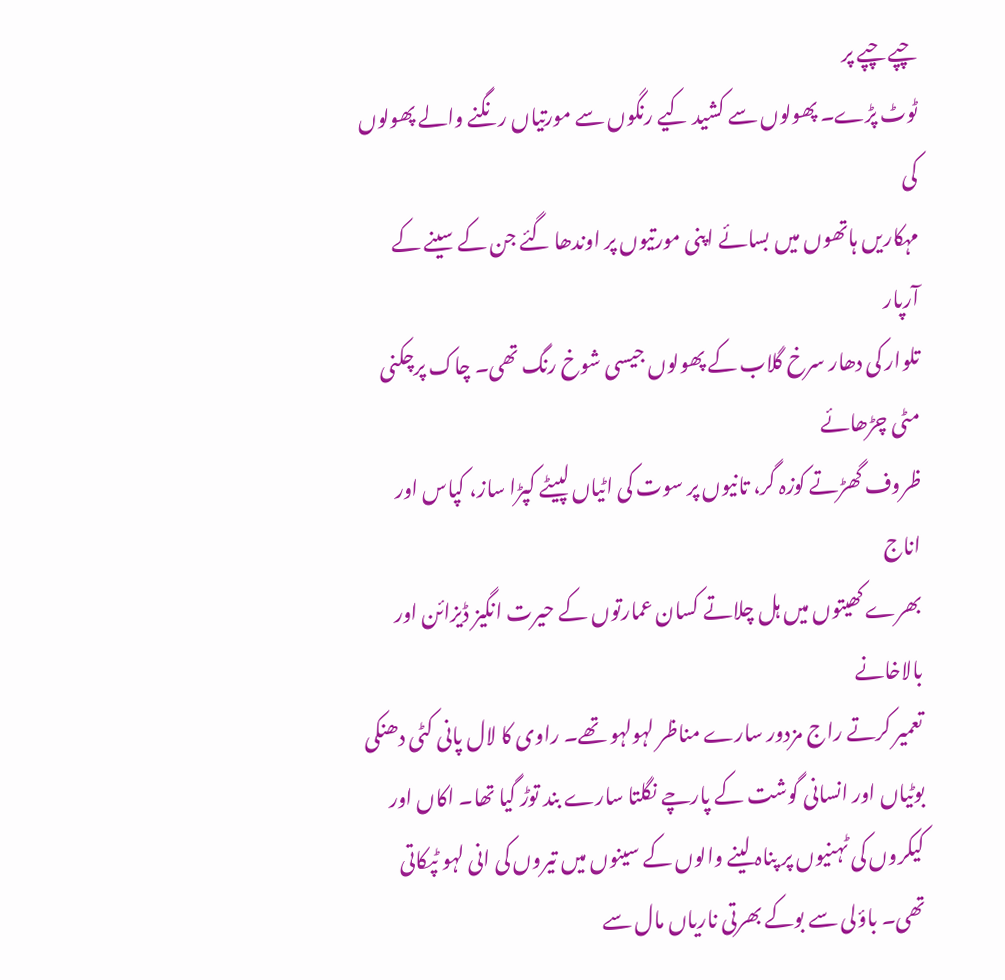چپے چپے پر
ٹوٹ پڑے۔ پھولوں سے کشید کیے رنگوں سے مورتیاں رنگنے والے پھولوں کی
مہکاریں ہاتھوں میں بسائے اپنی مورتیوں پر اوندھا گئے جن کے سینے کے آرپار
تلوار کی دھار سرخ گلاب کے پھولوں جیسی شوخ رنگ تھی۔ چاک پرچکنی مٹی چڑھائے
ظروف گھڑتے کوزہ گر، تانیوں پر سوت کی اٹیاں لپیٹے کپڑا ساز، کپاس اور اناج
بھرے کھیتوں میں ہل چلاتے کسان عمارتوں کے حیرت انگیز ڈیزائن اور بالاخانے
تعمیر کرتے راج مزدور سارے مناظر لہولہو تھے۔ راوی کا لال پانی کٹی دھنکی
بوٹیاں اور انسانی گوشت کے پارچے نگلتا سارے بند توڑ گیا تھا۔ اکاں اور
کیکروں کی ٹہنیوں پر پناہ لینے والوں کے سینوں میں تیروں کی انی لہو ٹپکاتی
تھی۔ باؤلی سے بوکے بھرتی ناریاں مال سے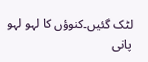لٹک گئیں۔کنوؤں کا لہو لہو پانی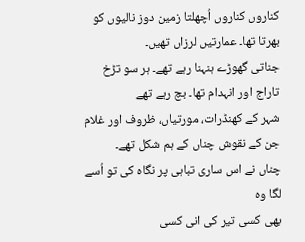کناروں کناروں اُچھلتا زمین دوز نالیوں کو بھرتا تھا۔ عمارتیں لرزاں تھیں۔
جناتی گھوڑے ہنہنا رہے تھے۔ ہر سو تڑخ تاراج اور انہدام تھا۔ بچ رہے تھے
شہر کے کھنڈرات، مورتیاں، ظروف اور غلام جن کے نقوش چناں کے ہم شکل تھے۔
چناں نے اس ساری تباہی پر نگاہ کی تو اُسے لگا وہ
بھی کسی تیر کی انی کسی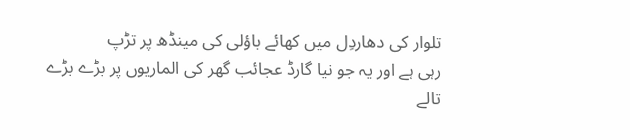تلوار کی دھاردِل میں کھائے باؤلی کی مینڈھ پر تڑپ
رہی ہے اور یہ جو نیا گارڈ عجائب گھر کی الماریوں پر بڑے بڑے تالے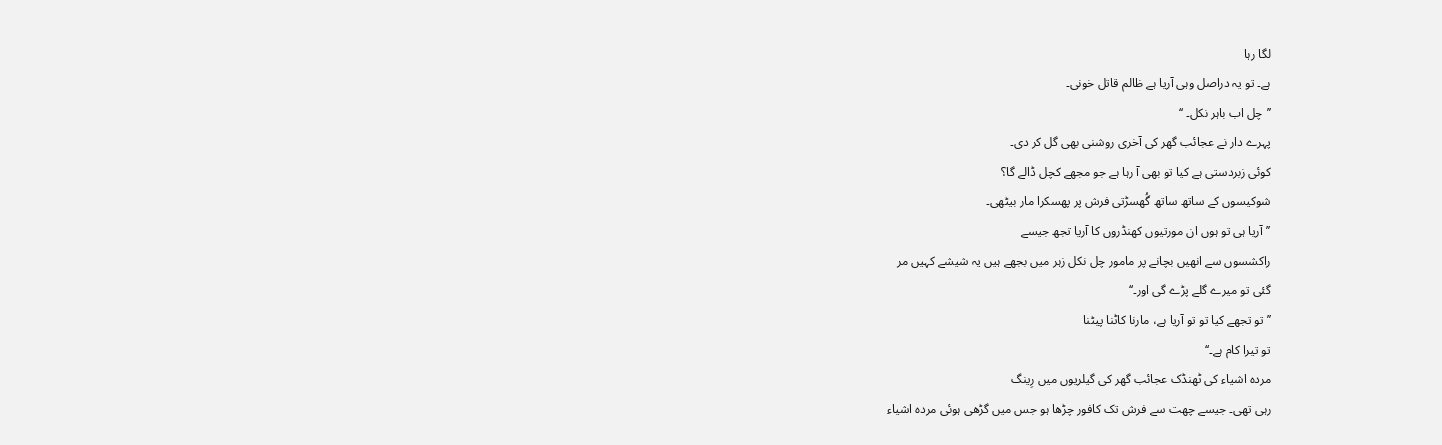لگا رہا
ہے۔ تو یہ دراصل وہی آریا ہے ظالم قاتل خونی۔
’’چل اب باہر نکل۔ ‘‘
پہرے دار نے عجائب گھر کی آخری روشنی بھی گل کر دی۔
کوئی زبردستی ہے کیا تو بھی آ رہا ہے جو مجھے کچل ڈالے گا؟
شوکیسوں کے ساتھ ساتھ گُھسڑتی فرش پر پھسکرا مار بیٹھی۔
’’آریا ہی تو ہوں ان مورتیوں کھنڈروں کا آریا تجھ جیسے
راکشسوں سے انھیں بچانے پر مامور چل نکل زہر میں بجھے ہیں یہ شیشے کہیں مر
گئی تو میرے گلے پڑے گی اور۔‘‘
’’ تو تجھے کیا تو تو آریا ہے، مارنا کاٹنا پیٹنا
تو تیرا کام ہے۔‘‘
مردہ اشیاء کی ٹھنڈک عجائب گھر کی گیلریوں میں رِینگ
رہی تھی۔ جیسے چھت سے فرش تک کافور چڑھا ہو جس میں گڑھی ہوئی مردہ اشیاء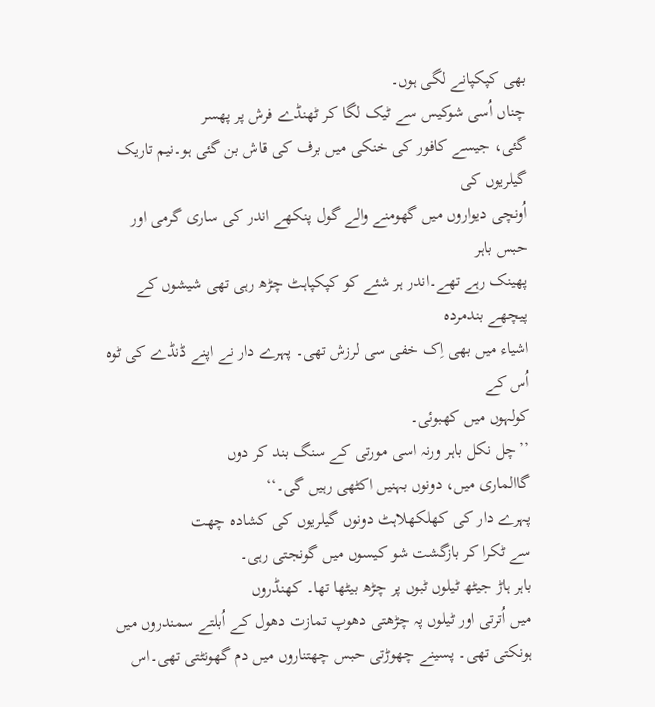بھی کپکپانے لگی ہوں۔
چناں اُسی شوکیس سے ٹیک لگا کر ٹھنڈے فرش پر پھسر
گئی، جیسے کافور کی خنکی میں برف کی قاش بن گئی ہو۔نیم تاریک گیلریوں کی
اُونچی دیواروں میں گھومنے والے گول پنکھے اندر کی ساری گرمی اور حبس باہر
پھینک رہے تھے۔اندر ہر شئے کو کپکپاہٹ چڑھ رہی تھی شیشوں کے پیچھے بندمردہ
اشیاء میں بھی اِک خفی سی لرزش تھی۔ پہرے دار نے اپنے ڈنڈے کی ٹوہ اُس کے
کولہوں میں کھبوئی۔
’’چل نکل باہر ورنہ اسی مورتی کے سنگ بند کر دوں
گاالماری میں، دونوں بہنیں اکٹھی رہیں گی۔‘‘
پہرے دار کی کھلکھلاہٹ دونوں گیلریوں کی کشادہ چھت
سے ٹکرا کر بازگشت شو کیسوں میں گونجتی رہی۔
باہر ہاڑ جیٹھ ٹیلوں ٹبوں پر چڑھ بیٹھا تھا۔ کھنڈروں
میں اُترتی اور ٹیلوں پہ چڑھتی دھوپ تمازت دھول کے اُبلتے سمندروں میں
ہونکتی تھی۔ پسینے چھوڑتی حبس چھتناروں میں دم گھونٹتی تھی۔اس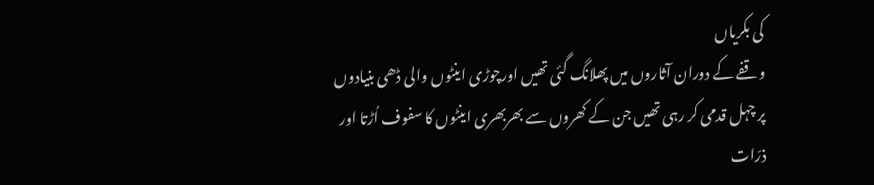کی بکریاں
وقفے کے دوران آثاروں میں پھلانگ گئی تھیں اورچوڑی اینٹوں والی ڈھی بنیادوں
پر چہل قدمی کر رہی تھیں جن کے کھروں سے بھربھری اینٹوں کا سفوف اُڑتا اور
ذرّات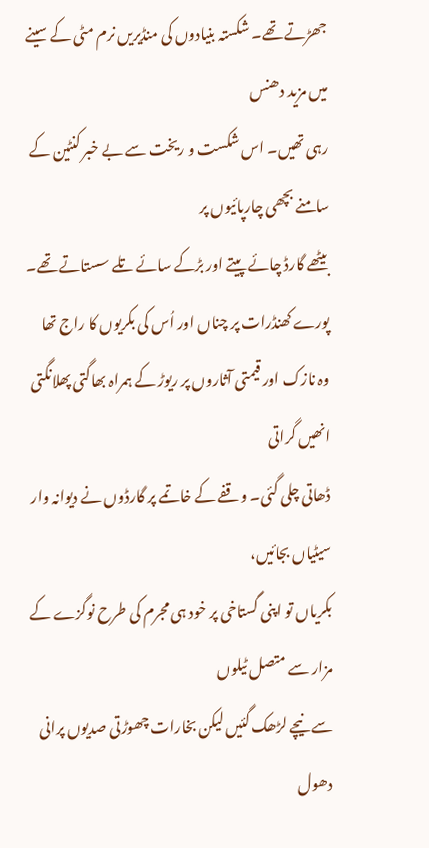جھڑتے تھے۔ شکستہ بنیادوں کی منڈیریں نرم مٹی کے سینے میں مزید دھنس
رہی تھیں۔ اس شکست و ریخت سے بے خبر کنٹین کے سامنے بچھی چارپائیوں پر
بیٹھے گارڈ چائے پیتے اور بڑکے سائے تلے سستاتے تھے۔
پورے کھنڈرات پر چناں اور اُس کی بکریوں کا راج تھا
وہ نازک اور قیمتی آثاروں پر ریوڑ کے ہمراہ بھاگتی پھلانگتی انھیں گراتی
ڈھاتی چلی گئی۔ وقفے کے خاتمے پر گارڈوں نے دیوانہ وار سیٹیاں بجائیں،
بکریاں تو اپنی گستاخی پر خود ہی مجرم کی طرح نوگزے کے مزار سے متصل ٹیلوں
سے نیچے لڑھک گئیں لیکن بخارات چھوڑتی صدیوں پرانی دھول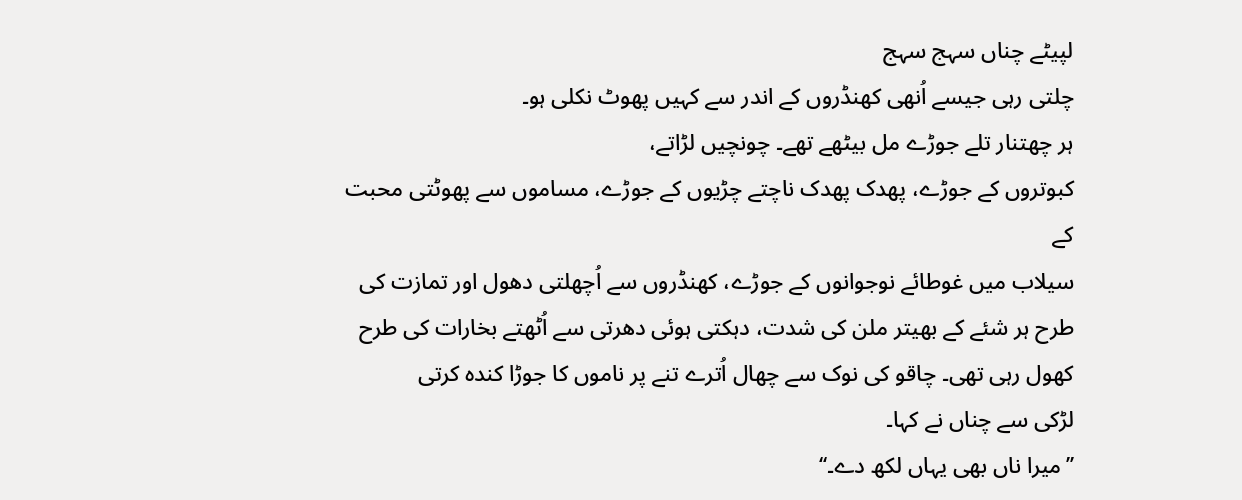لپیٹے چناں سہج سہج
چلتی رہی جیسے اُنھی کھنڈروں کے اندر سے کہیں پھوٹ نکلی ہو۔
ہر چھتنار تلے جوڑے مل بیٹھے تھے۔ چونچیں لڑاتے،
کبوتروں کے جوڑے، پھدک پھدک ناچتے چڑیوں کے جوڑے، مساموں سے پھوٹتی محبت کے
سیلاب میں غوطائے نوجوانوں کے جوڑے، کھنڈروں سے اُچھلتی دھول اور تمازت کی
طرح ہر شئے کے بھیتر ملن کی شدت، دہکتی ہوئی دھرتی سے اُٹھتے بخارات کی طرح
کھول رہی تھی۔ چاقو کی نوک سے چھال اُترے تنے پر ناموں کا جوڑا کندہ کرتی
لڑکی سے چناں نے کہا۔
’’میرا ناں بھی یہاں لکھ دے۔‘‘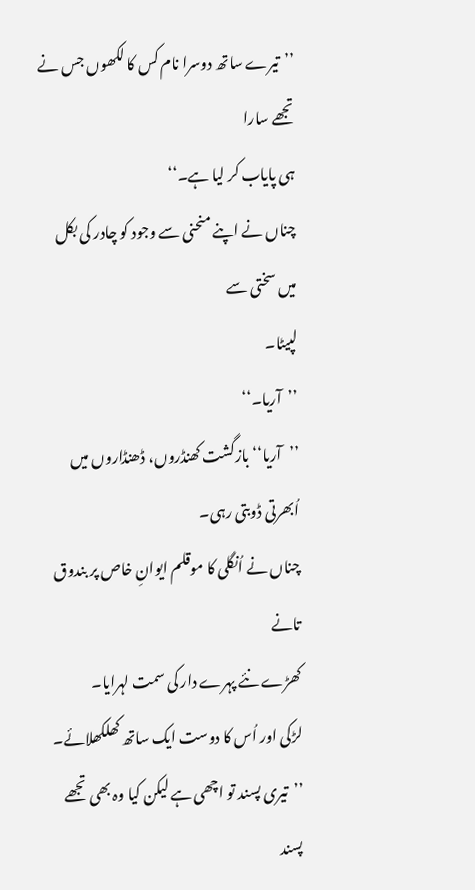’’تیرے ساتھ دوسرا نام کس کا لکھوں جس نے تجھے سارا
ہی پایاب کر لیا ہے۔‘‘
چناں نے اپنے منحنی سے وجود کو چادر کی بکل میں سختی سے
لپیٹا۔
’’آریا۔‘‘
’’آریا‘‘ بازگشت کھنڈروں، ڈھنڈاروں میں اُبھرتی ڈوبتی رہی۔
چناں نے اُنگلی کا موقلم ایوانِ خاص پر بندوق تانے
کھڑے نئے پہرے دار کی سمت لہرایا۔
لڑکی اور اُس کا دوست ایک ساتھ کھلکھلائے۔
’’تیری پسند تو اچھی ہے لیکن کیا وہ بھی تجھے پسند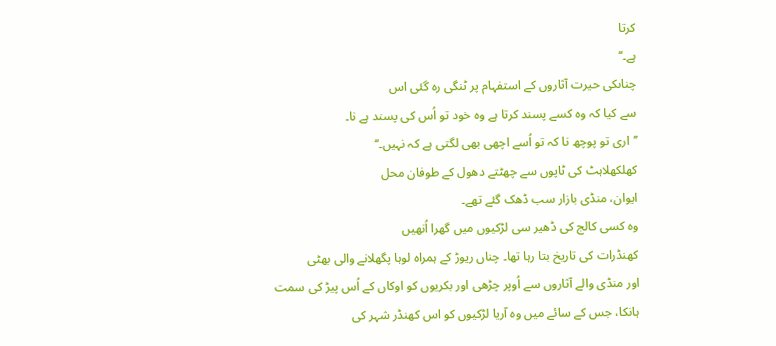کرتا
ہے۔‘‘
چناںکی حیرت آثاروں کے استفہام پر ٹنگی رہ گئی اس
سے کیا کہ وہ کسے پسند کرتا ہے وہ خود تو اُس کی پسند ہے نا۔
’’اری تو پوچھ نا کہ تو اُسے اچھی بھی لگتی ہے کہ نہیں۔‘‘
کھلکھلاہٹ کی ٹاپوں سے چھٹتے دھول کے طوفان محل
ایوان، منڈی بازار سب ڈھک گئے تھے۔
وہ کسی کالج کی ڈھیر سی لڑکیوں میں گھرا اُنھیں
کھنڈرات کی تاریخ بتا رہا تھا۔ چناں ریوڑ کے ہمراہ لوہا پگھلانے والی بھٹی
اور منڈی والے آثاروں سے اُوپر چڑھی اور بکریوں کو اوکاں کے اُس پیڑ کی سمت
ہانکا، جس کے سائے میں وہ آریا لڑکیوں کو اس کھنڈر شہر کی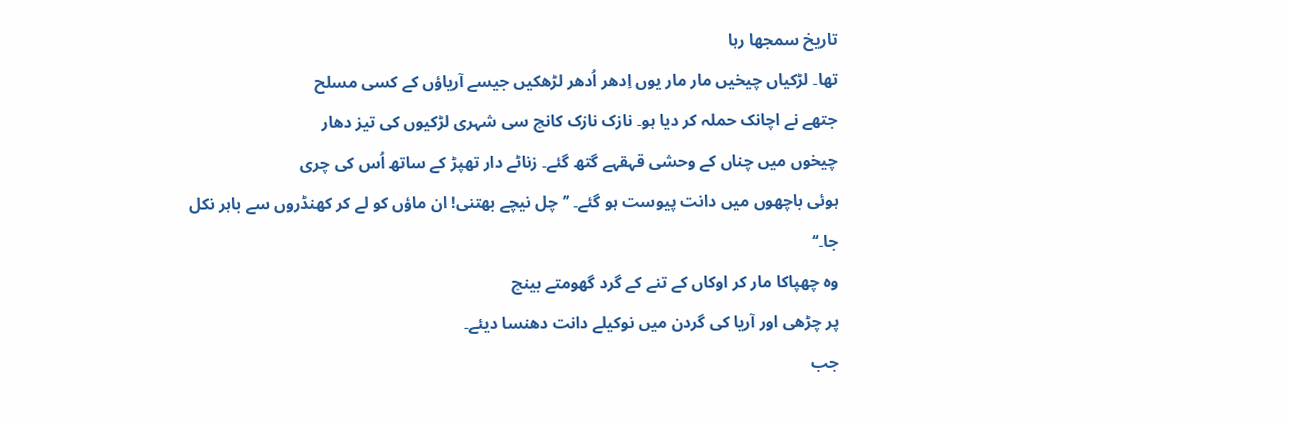تاریخ سمجھا رہا
تھا۔ لڑکیاں چیخیں مار مار یوں اِدھر اُدھر لڑھکیں جیسے آریاؤں کے کسی مسلح
جتھے نے اچانک حملہ کر دیا ہو۔ نازک نازک کانچ سی شہری لڑکیوں کی تیز دھار
چیخوں میں چناں کے وحشی قہقہے گتھ گئے۔ زناٹے دار تھپڑ کے ساتھ اُس کی چری
ہوئی باچھوں میں دانت پیوست ہو گئے۔ ’’چل نیچے بھتنی! ان ماؤں کو لے کر کھنڈروں سے باہر نکل
جا۔‘‘
وہ چھپاکا مار کر اوکاں کے تنے کے گرد گھومتے بینچ
پر چڑھی اور آریا کی گردن میں نوکیلے دانت دھنسا دیئے۔
جب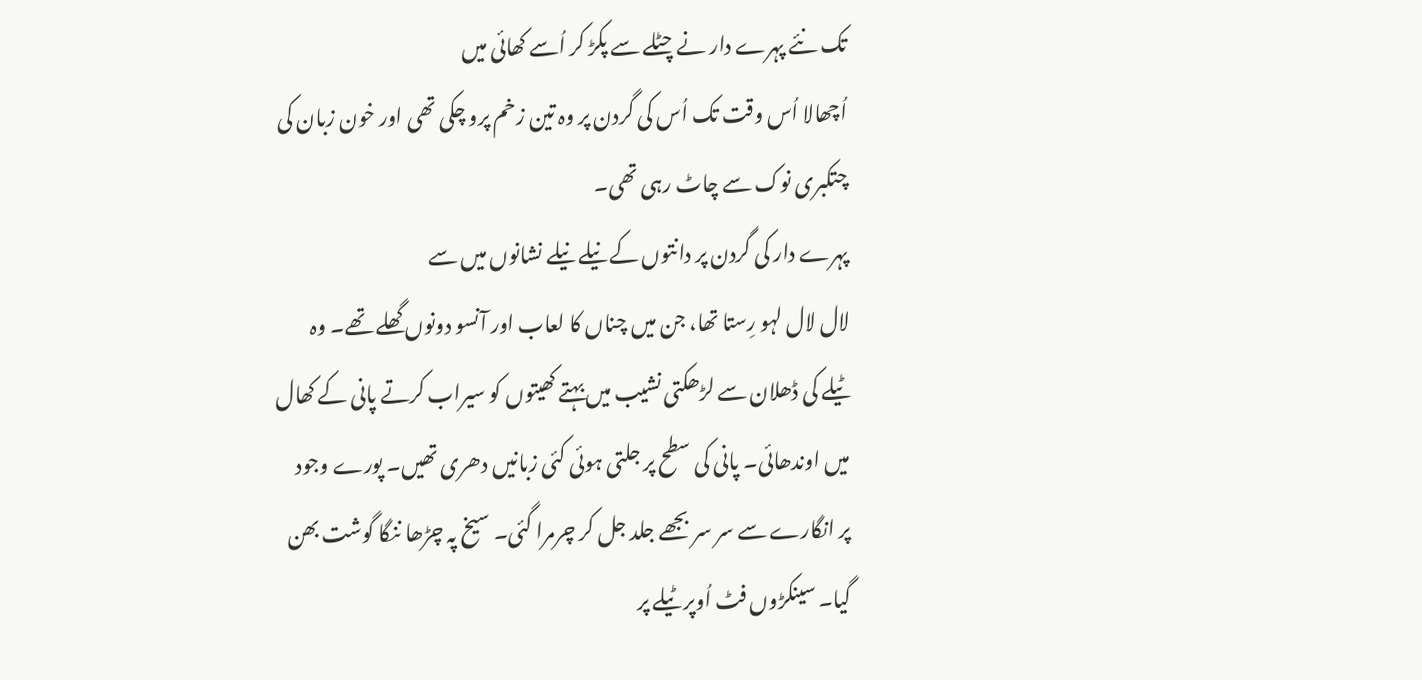تک نئے پہرے دار نے چٹلے سے پکڑ کر اُسے کھائی میں
اُچھالا اُس وقت تک اُس کی گردن پر وہ تین زخم پرو چکی تھی اور خون زبان کی
چتکبری نوک سے چاٹ رہی تھی۔
پہرے دار کی گردن پر دانتوں کے نیلے نیلے نشانوں میں سے
لال لال لہو رِستا تھا، جن میں چناں کا لعاب اور آنسو دونوں گھلے تھے۔ وہ
ٹیلے کی ڈھلان سے لڑھکتی نشیب میں بہتے کھیتوں کو سیراب کرتے پانی کے کھال
میں اوندھائی۔ پانی کی سطح پر جلتی ہوئی کئی زبانیں دھری تھیں۔ پورے وجود
پر انگارے سے سر سر بجھے جلد جل کر چرمرا گئی۔ سیخ پہ چڑھا ننگا گوشت بھن
گیا۔ سینکڑوں فٹ اُوپر ٹیلے پر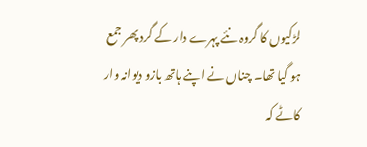لڑکیوں کا گروہ نئے پہرے دار کے گرد پھر جمع
ہو گیا تھا۔ چناں نے اپنے ہاتھ بازو دیوانہ وار کاٹے کہ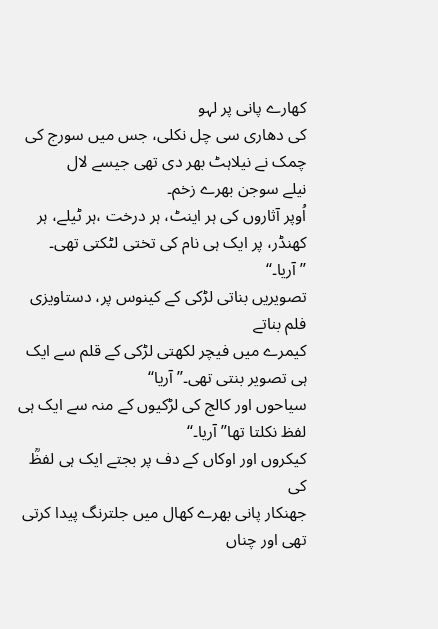کھارے پانی پر لہو
کی دھاری سی چل نکلی، جس میں سورج کی چمک نے نیلاہٹ بھر دی تھی جیسے لال
نیلے سوجن بھرے زخم۔
اُوپر آثاروں کی ہر اینٹ، ہر درخت ،ہر ٹیلے، ہر
کھنڈر، پر ایک ہی نام کی تختی لٹکتی تھی۔
’’آریا۔‘‘
تصویریں بناتی لڑکی کے کینوس پر، دستاویزی فلم بناتے
کیمرے میں فیچر لکھتی لڑکی کے قلم سے ایک ہی تصویر بنتی تھی۔’’ آریا‘‘
سیاحوں اور کالج کی لڑکیوں کے منہ سے ایک ہی لفظ نکلتا تھا’’آریا۔‘‘
کیکروں اور اوکاں کے دف پر بجتے ایک ہی لفظؒ کی
جھنکار پانی بھرے کھال میں جلترنگ پیدا کرتی تھی اور چناں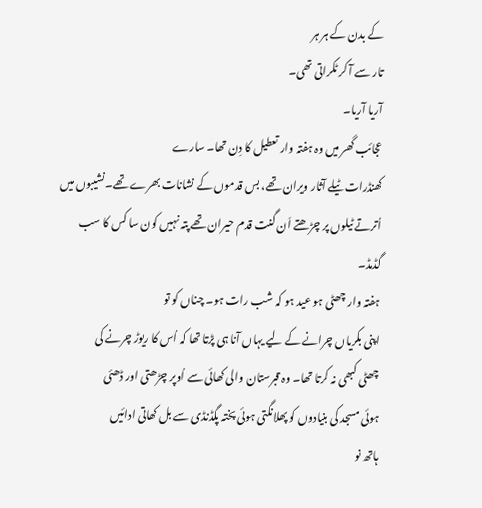کے بدن کے ہر ہر
تار سے آ کر ٹکراتی تھی۔
آریا آریا۔
عجائب گھر میں وہ ہفتہ وار تعطیل کا دِن تھا۔ سارے
کھنڈرات ٹیلے آثار ویران تھے، بس قدموں کے نشانات بھرے تھے۔نشیبوں میں
اُترتے ٹیلوں پر چڑھتے اَن گنت قدم حیران تھے پتہ نہیں کون سا کس کا سب
گڈمڈ۔
ہفتہ وار چھٹی ہو عید ہو کہ شب رات ہو۔ چناں کو تو
اپنی بکریاں چرانے کے لیے یہاں آنا ہی پڑتا تھا کہ اُس کا ریوڑ چرنے کی
چھٹی کبھی نہ کرتا تھا۔ وہ قبرستان والی کھائی سے اُوپر چڑھتی اور ڈھئی
ہوئی مسجد کی بنیادوں کو پھلانگتی ہوئی پختہ پگڈنڈی سے بل کھاتی ادائیں
ہاتھ نو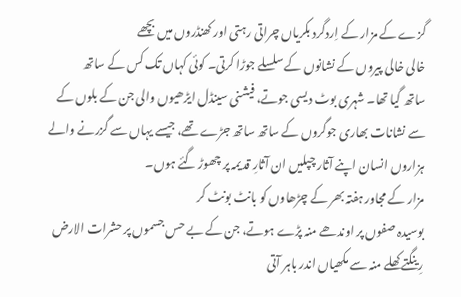گزے کے مزار کے اِردگرد بکریاں چراتی رہتی اور کھنڈروں میں بچھے
خالی خالی پیروں کے نشانوں کے سلسلے جوڑا کرتی۔ کوئی کہاں تک کس کے ساتھ
ساتھ گیا تھا۔ شہری بوٹ دیسی جوتے، فیشنی سینڈل ایڑھیوں والی جن کے بلوں کے
سے نشانات بھاری جوگروں کے ساتھ ساتھ جڑے تھے، جیسے یہاں سے گزرنے والے
ہزاروں انسان اپنے آثار چپلیں ان آثارِ قدیمہ پر چھوڑ گئے ہوں۔
مزار کے مجاور ہفتہ بھر کے چڑھاوں کو بانٹ بونٹ کر
بوسیدہ صفوں پر اوندھے منہ پڑے ہوتے، جن کے بے حس جسموں پر حشرات الارض
رِینگتے کھلے منہ سے مکھیاں اندر باہر آتی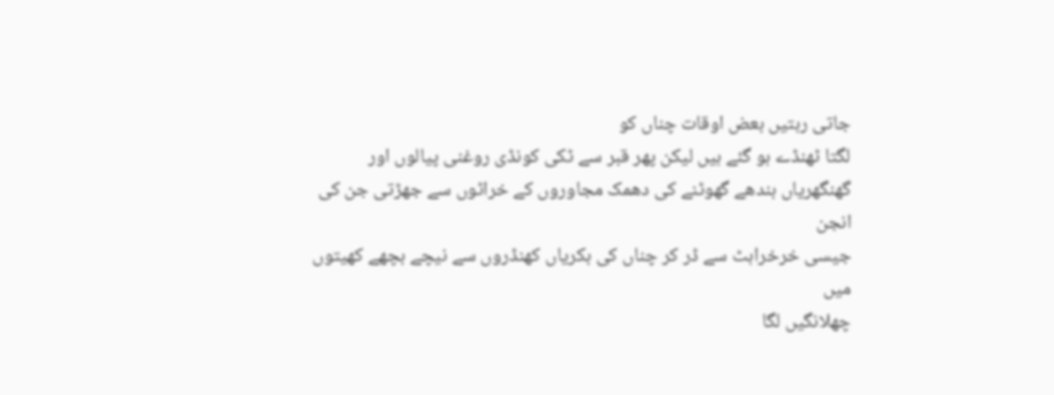جاتی رہتیں بعض اوقات چناں کو
لگتا ٹھنڈے ہو گئے ہیں لیکن پھر قبر سے ٹکی کونڈی روغنی پیالوں اور
گھنگھریاں بندھے گھوٹنے کی دھمک مجاوروں کے خراٹوں سے جھڑتی جن کی انجن
جیسی خرخراہٹ سے ڈر کر چناں کی بکریاں کھنڈروں سے نیچے بچھے کھیتوں میں
چھلانگیں لگا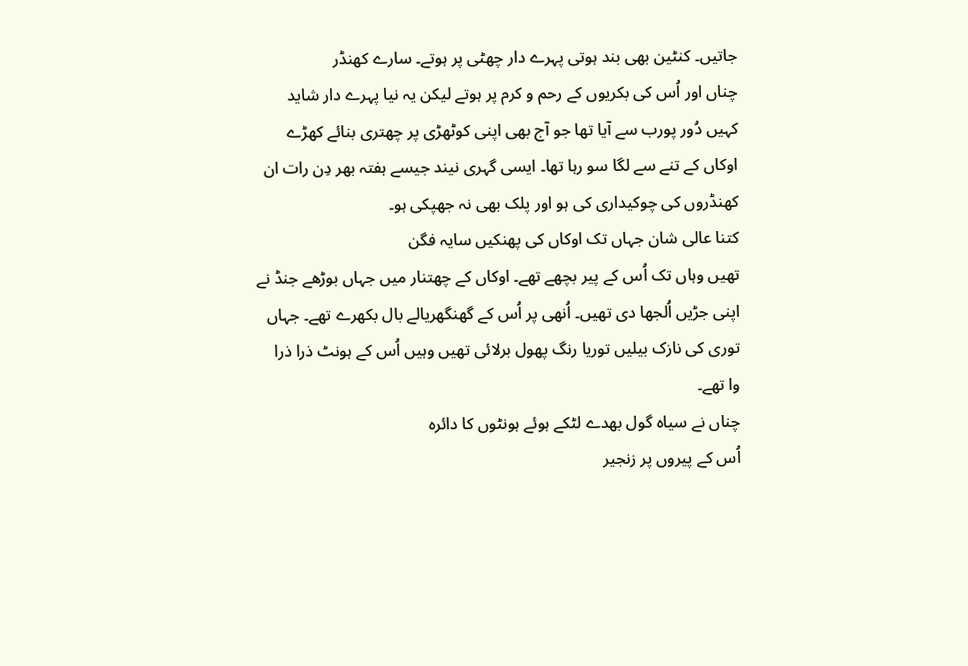جاتیں۔ کنٹین بھی بند ہوتی پہرے دار چھٹی پر ہوتے۔ سارے کھنڈر
چناں اور اُس کی بکریوں کے رحم و کرم پر ہوتے لیکن یہ نیا پہرے دار شاید
کہیں دُور پورب سے آیا تھا جو آج بھی اپنی کوٹھڑی پر چھتری بنائے کھڑے
اوکاں کے تنے سے لگا سو رہا تھا۔ ایسی گہری نیند جیسے ہفتہ بھر دِن رات ان
کھنڈروں کی چوکیداری کی ہو اور پلک بھی نہ جھپکی ہو۔
کتنا عالی شان جہاں تک اوکاں کی پھنکیں سایہ فگن
تھیں وہاں تک اُس کے پیر بچھے تھے۔ اوکاں کے چھتنار میں جہاں بوڑھے جنڈ نے
اپنی جڑیں اُلجھا دی تھیں۔ اُنھی پر اُس کے گھنگھریالے بال بکھرے تھے۔ جہاں
توری کی نازک بیلیں توریا رنگ پھول برلائی تھیں وہیں اُس کے ہونٹ ذرا ذرا
وا تھے۔
چناں نے سیاہ گول بھدے لٹکے ہوئے ہونٹوں کا دائرہ
اُس کے پیروں پر زنجیر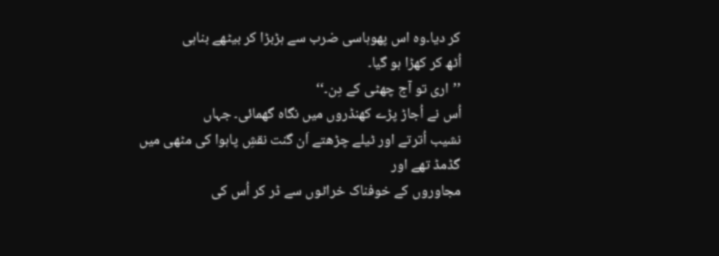کر دیا۔وہ اس پھوہاسی ضرب سے ہڑبڑا کر بیٹھے بناہی
اُٹھ کر کھڑا ہو گیا۔
’’اری تو آج چھٹی کے دِن۔‘‘
اُس نے اُجاڑ پڑے کھنڈروں میں نگاہ گھمائی۔ جہاں
نشیب اُترتے اور ٹیلے چڑھتے اَن گنت نقشِ پاہوا کی مٹھی میں گڈمڈ تھے اور
مجاوروں کے خوفناک خراٹوں سے ڈر کر اُس کی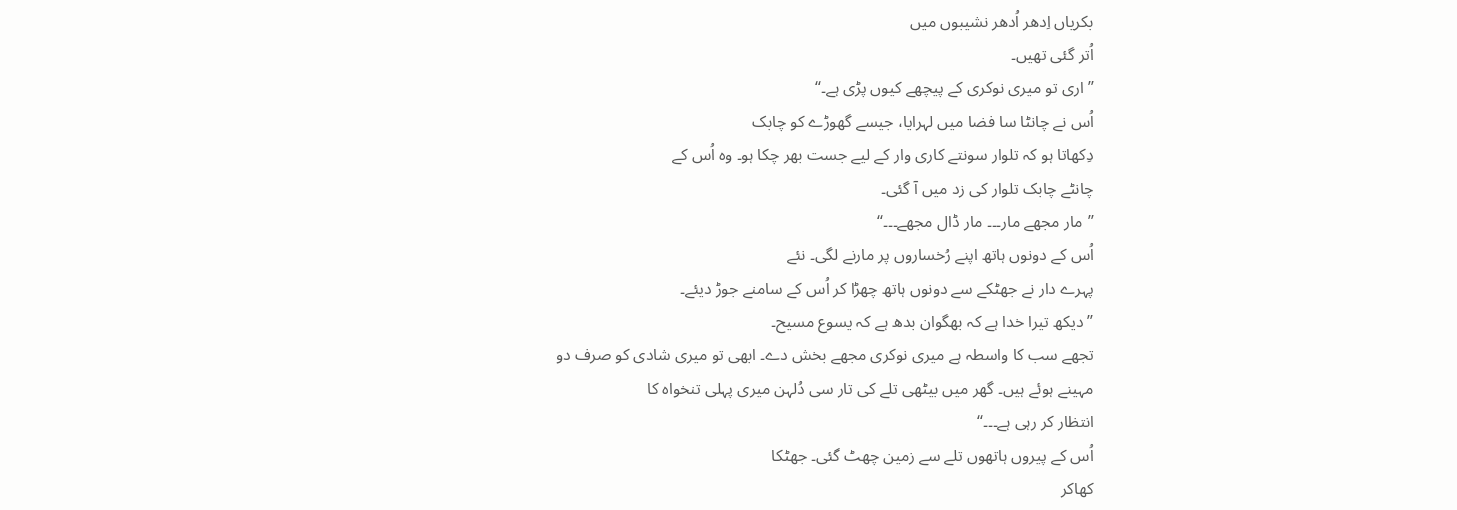بکریاں اِدھر اُدھر نشیبوں میں
اُتر گئی تھیں۔
’’اری تو میری نوکری کے پیچھے کیوں پڑی ہے۔‘‘
اُس نے چانٹا سا فضا میں لہرایا، جیسے گھوڑے کو چابک
دِکھاتا ہو کہ تلوار سونتے کاری وار کے لیے جست بھر چکا ہو۔ وہ اُس کے
چانٹے چابک تلوار کی زد میں آ گئی۔
’’مار مجھے مار۔۔۔ مار ڈال مجھے۔۔۔‘‘
اُس کے دونوں ہاتھ اپنے رُخساروں پر مارنے لگی۔ نئے
پہرے دار نے جھٹکے سے دونوں ہاتھ چھڑا کر اُس کے سامنے جوڑ دیئے۔
’’دیکھ تیرا خدا ہے کہ بھگوان بدھ ہے کہ یسوع مسیح۔
تجھے سب کا واسطہ ہے میری نوکری مجھے بخش دے۔ ابھی تو میری شادی کو صرف دو
مہینے ہوئے ہیں۔ گھر میں بیٹھی تلے کی تار سی دُلہن میری پہلی تنخواہ کا
انتظار کر رہی ہے۔۔۔‘‘
اُس کے پیروں ہاتھوں تلے سے زمین چھٹ گئی۔ جھٹکا
کھاکر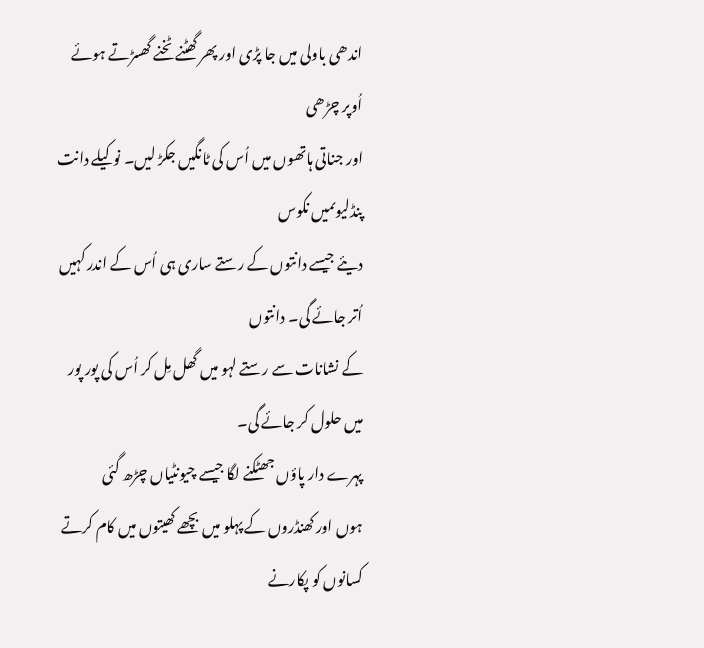اندھی باولی میں جا پڑی اور پھر گھٹنے ٹخنے گھسڑتے ہوئے اُوپر چڑھی
اور جناتی ہاتھوں میں اُس کی ٹانگیں جکڑ لیں۔ نوکیلے دانت پنڈلیوںمیں نکوس
دیئے جیسے دانتوں کے رستے ساری ہی اُس کے اندر کہیں اُتر جائے گی۔ دانتوں
کے نشانات سے رستے لہو میں گھل مِل کر اُس کی پور پور میں حلول کر جائے گی۔
پہرے دار پاؤں جھٹکنے لگا جیسے چیونٹیاں چڑھ گئی
ہوں اور کھنڈروں کے پہلو میں بچھے کھیتوں میں کام کرتے کسانوں کو پکارنے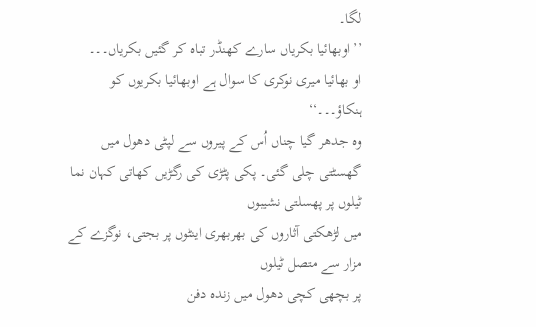لگا۔
’’اوبھائیا بکریاں سارے کھنڈر تباہ کر گئیں بکریاں۔۔۔
او بھائیا میری نوکری کا سوال ہے اوبھائیا بکریوں کو ہنکاؤ۔۔۔‘‘
وہ جدھر گیا چناں اُس کے پیروں سے لپٹی دھول میں
گھسٹتی چلی گئی۔ پکی پٹڑی کی رگڑیں کھاتی کہان نما ٹیلوں پر پھسلتی نشیبوں
میں لڑھکتی آثاروں کی بھربھری اینٹوں پر بجتی، نوگزے کے مزار سے متصل ٹیلوں
پر بچھی کچی دھول میں زندہ دفن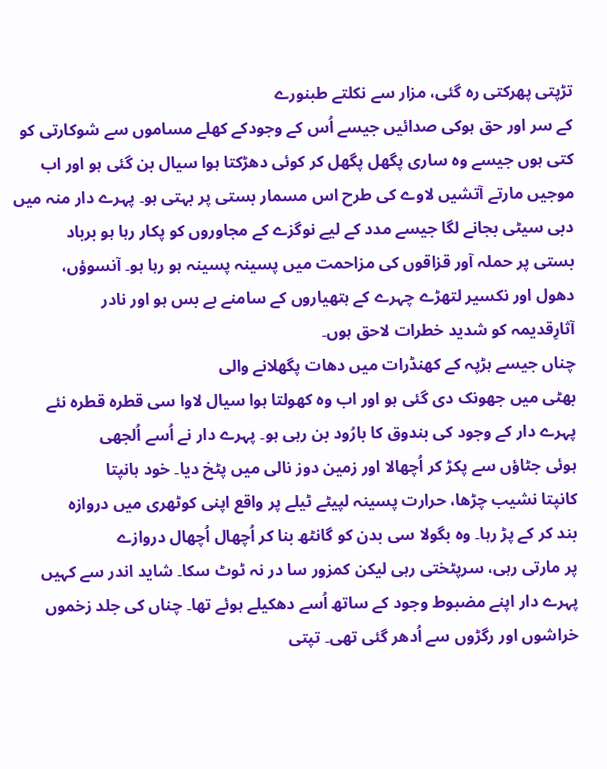تڑپتی پھرکتی رہ گئی، مزار سے نکلتے طبنورے
کے سر اور حق ہوکی صدائیں جیسے اُس کے وجودکے کھلے مساموں سے شوکارتی کو
کتی ہوں جیسے وہ ساری پگھل پگھل کر کوئی دھڑکتا ہوا سیال بن گئی ہو اور اب
موجیں مارتے آتشیں لاوے کی طرح اس مسمار بستی پر بہتی ہو۔ پہرے دار منہ میں
دبی سیٹی بجانے لگا جیسے مدد کے لیے نوگزے کے مجاوروں کو پکار رہا ہو برباد
بستی پر حملہ آور قزاقوں کی مزاحمت میں پسینہ پسینہ ہو رہا ہو۔ آنسوؤں،
دھول اور نکسیر لتھڑے چہرے کے ہتھیاروں کے سامنے بے بس ہو اور نادر
آثارِقدیمہ کو شدید خطرات لاحق ہوں۔
چناں جیسے ہڑپہ کے کھنڈرات میں دھات پگھلانے والی
بھٹی میں جھونک دی گئی ہو اور اب وہ کھولتا ہوا سیال لاوا سی قطرہ قطرہ نئے
پہرے دار کے وجود کی بندوق کا بارُود بن رہی ہو۔ پہرے دار نے اُسے اُلجھی
ہوئی جٹاؤں سے پکڑ کر اُچھالا اور زمین دوز نالی میں پٹخ دیا۔ خود ہانپتا
کانپتا نشیب چڑھا، حرارت پسینہ لپیٹے ٹیلے پر واقع اپنی کوٹھری میں دروازہ
بند کر کے پڑ رہا۔ وہ بگولا سی بدن کو گانٹھ بنا کر اُچھال اُچھال دروازے
پر مارتی رہی، سرپٹختی رہی لیکن کمزور سا در نہ ٹوٹ سکا۔ شاید اندر سے کہیں
پہرے دار اپنے مضبوط وجود کے ساتھ اُسے دھکیلے ہوئے تھا۔ چناں کی جلد زخموں
خراشوں اور رگڑوں سے اُدھر گئی تھی۔ تپتی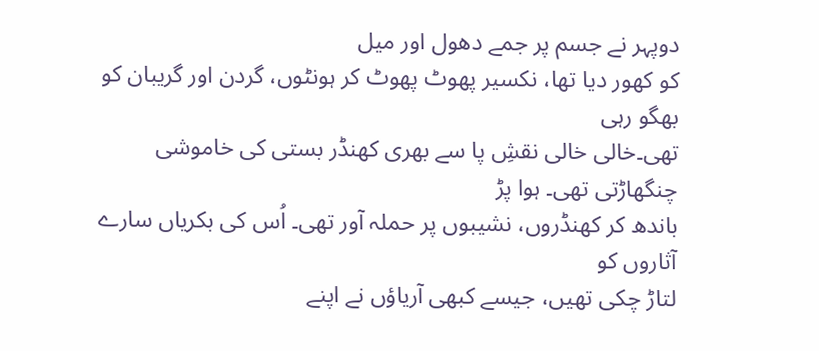دوپہر نے جسم پر جمے دھول اور میل
کو کھور دیا تھا، نکسیر پھوٹ پھوٹ کر ہونٹوں، گردن اور گریبان کو بھگو رہی
تھی۔خالی خالی نقشِ پا سے بھری کھنڈر بستی کی خاموشی چنگھاڑتی تھی۔ ہوا پڑ
باندھ کر کھنڈروں، نشیبوں پر حملہ آور تھی۔ اُس کی بکریاں سارے آثاروں کو
لتاڑ چکی تھیں، جیسے کبھی آریاؤں نے اپنے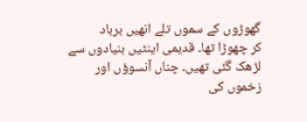گھوڑوں کے سموں تلے انھیں برباد
کر چھوڑا تھا۔ قدیمی اینٹیں بنیادوں سے لڑھک گئی تھیں۔ چناں آنسوؤں اور
زخموں کی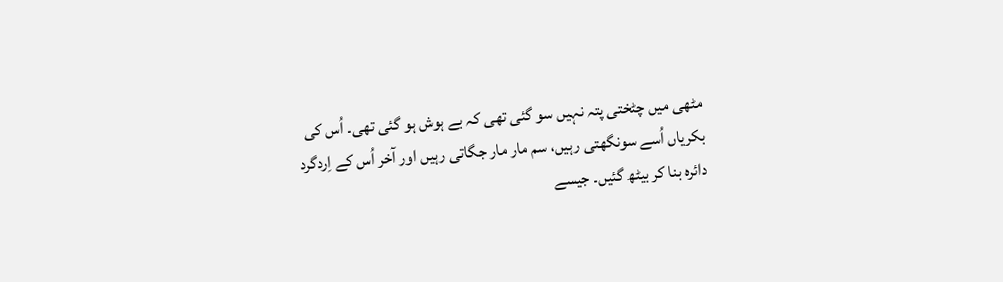مٹھی میں چٹختی پتہ نہیں سو گئی تھی کہ بے ہوش ہو گئی تھی۔ اُس کی
بکریاں اُسے سونگھتی رہیں، سم مار مار جگاتی رہیں اور آخر اُس کے اِردگرد
دائرہ بنا کر بیٹھ گئیں۔ جیسے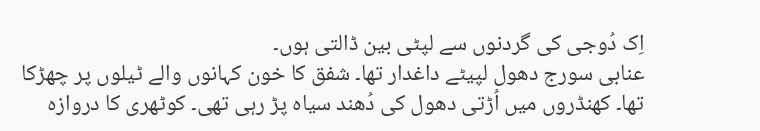اِک دُوجی کی گردنوں سے لپٹی بین ڈالتی ہوں۔
عنابی سورج دھول لپیٹے داغدار تھا۔ شفق کا خون کہانوں والے ٹیلوں پر چھڑکا
تھا۔ کھنڈروں میں اُڑتی دھول کی دُھند سیاہ پڑ رہی تھی۔ کوٹھری کا دروازہ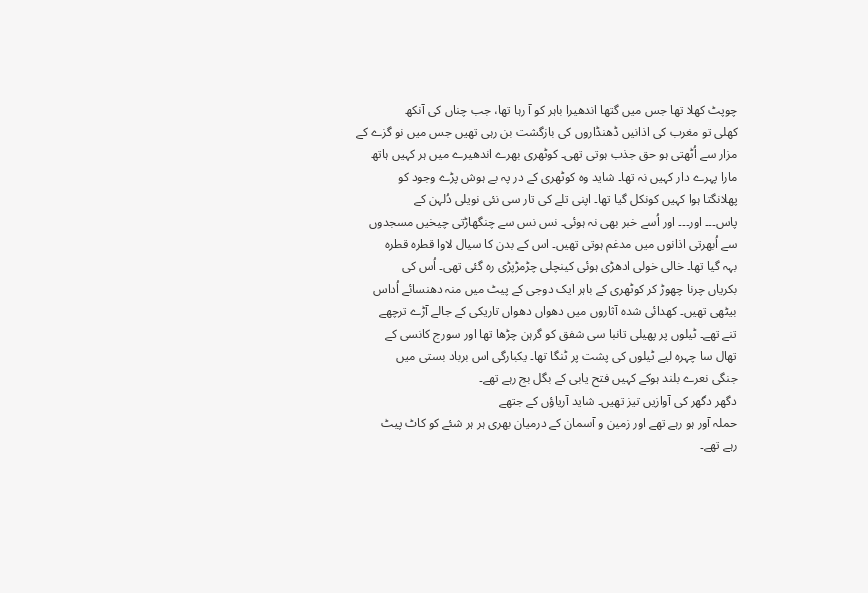چوپٹ کھلا تھا جس میں گتھا اندھیرا باہر کو آ رہا تھا، جب چناں کی آنکھ
کھلی تو مغرب کی اذانیں ڈھنڈاروں کی بازگشت بن رہی تھیں جس میں نو گزے کے
مزار سے اُٹھتی ہو حق جذب ہوتی تھی۔ کوٹھری بھرے اندھیرے میں ہر کہیں ہاتھ
مارا پہرے دار کہیں نہ تھا۔ شاید وہ کوٹھری کے در پہ بے ہوش پڑے وجود کو
پھلانگتا ہوا کہیں کونکل گیا تھا۔ اپنی تلے کی تار سی نئی نویلی دُلہن کے
پاس۔۔۔ اور۔۔۔ اور اُسے خبر بھی نہ ہوئی۔ نس نس سے چنگھاڑتی چیخیں مسجدوں
سے اُبھرتی اذانوں میں مدغم ہوتی تھیں۔ اس کے بدن کا سیال لاوا قطرہ قطرہ
بہہ گیا تھا۔ خالی خولی ادھڑی ہوئی کینچلی چڑمڑپڑی رہ گئی تھی۔ اُس کی
بکریاں چرنا چھوڑ کر کوٹھری کے باہر ایک دوجی کے پیٹ میں منہ دھنسائے اُداس
بیٹھی تھیں۔ کھدائی شدہ آثاروں میں دھواں دھواں تاریکی کے جالے آڑے ترچھے
تنے تھے۔ ٹیلوں پر پھیلی تانبا سی شفق کو گرہن چڑھا تھا اور سورج کانسی کے
تھال سا چہرہ لیے ٹیلوں کی پشت پر ٹنگا تھا۔ یکبارگی اس برباد بستی میں
جنگی نعرے بلند ہوکے کہیں فتح یابی کے بگل بج رہے تھے۔
دگھر دگھر کی آوازیں تیز تھیں۔ شاید آریاؤں کے جتھے
حملہ آور ہو رہے تھے اور زمین و آسمان کے درمیان بھری ہر ہر شئے کو کاٹ پیٹ
رہے تھے۔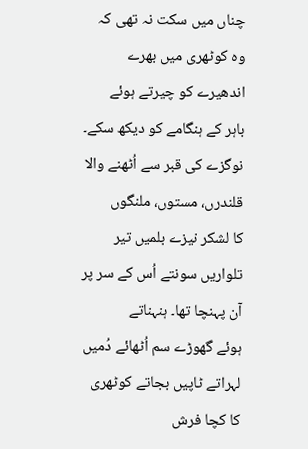چناں میں سکت نہ تھی کہ وہ کوٹھری میں بھرے اندھیرے کو چیرتے ہوئے
باہر کے ہنگامے کو دیکھ سکے۔
نوگزے کی قبر سے اُٹھنے والا قلندرں، مستوں، ملنگوں
کا لشکر نیزے بلمیں تیر تلواریں سونتے اُس کے سر پر آن پہنچا تھا۔ ہنہناتے
ہوئے گھوڑے سم اُٹھائے دُمیں لہراتے ٹاپیں بجاتے کوٹھری کا کچا فرش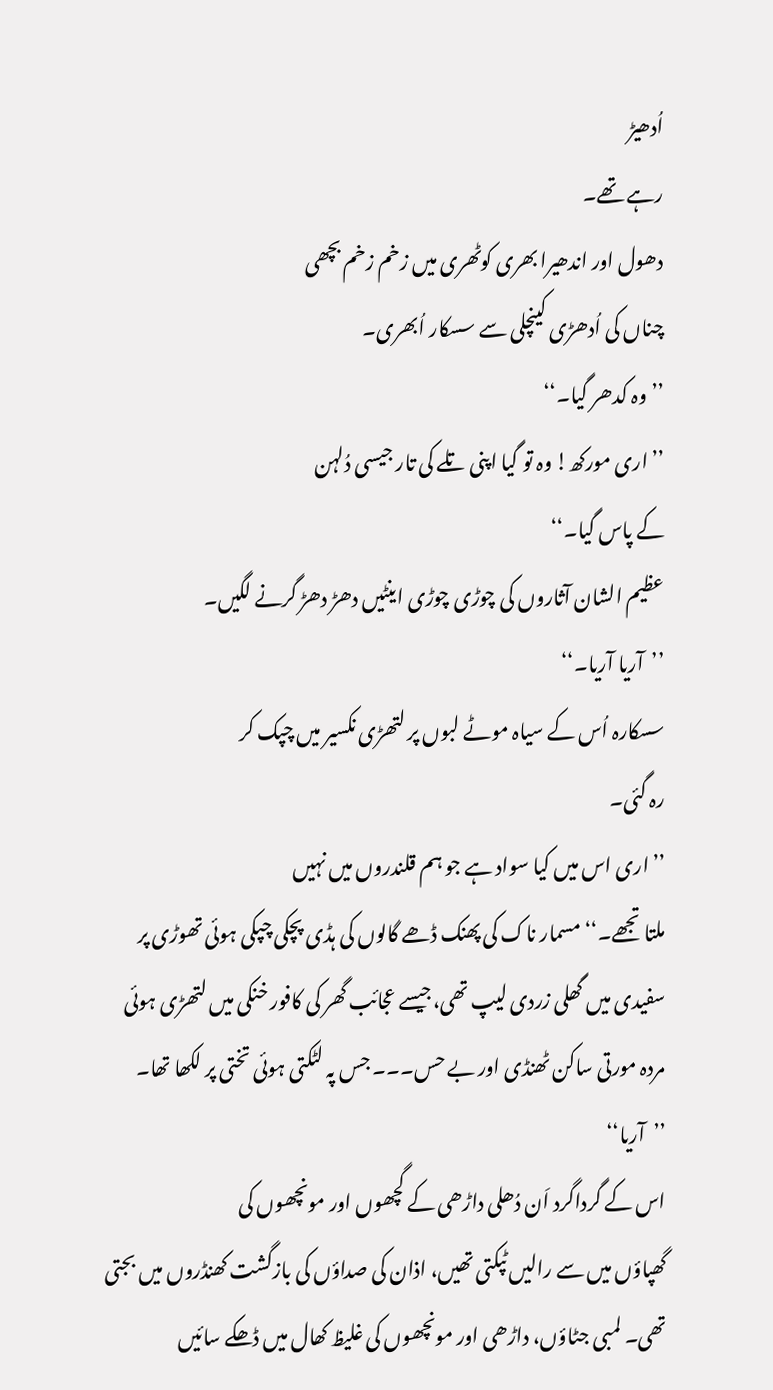اُدھیڑ
رہے تھے۔
دھول اور اندھیرا بھری کوٹھری میں زخم زخم بچھی
چناں کی اُدھڑی کینچلی سے سسکار اُبھری۔
’’وہ کدھر گیا۔‘‘
’’اری مورکھ! وہ تو گیا اپنی تلے کی تار جیسی دُلہن
کے پاس گیا۔‘‘
عظیم الشان آثاروں کی چوڑی چوڑی اینٹیں دھڑ دھڑ گرنے لگیں۔
’’آریا آریا۔‘‘
سسکارہ اُس کے سیاہ موٹے لبوں پر لتھڑی نکسیر میں چپک کر
رہ گئی۔
’’اری اس میں کیا سواد ہے جو ہم قلندروں میں نہیں
ملتا تجھے۔‘‘ مسمار ناک کی پھنک ڈھے گالوں کی ہڈی پچکی چپکی ہوئی تھوڑی پر
سفیدی میں گھلی زردی لیپ تھی،جیسے عجائب گھر کی کافور خنکی میں لتھڑی ہوئی
مردہ مورتی ساکن ٹھنڈی اور بے حس۔۔۔ جس پہ لٹکتی ہوئی تختی پر لکھا تھا۔
’’آریا‘‘
اس کے گرداگرد اَن دُھلی داڑھی کے گچھوں اور مونچھوں کی
گھپاؤں میں سے رالیں ٹپکتی تھیں، اذان کی صداؤں کی بازگشت کھنڈروں میں بجتی
تھی۔ لمبی جٹاؤں، داڑھی اور مونچھوں کی غلیظ کھال میں ڈھکے سائیں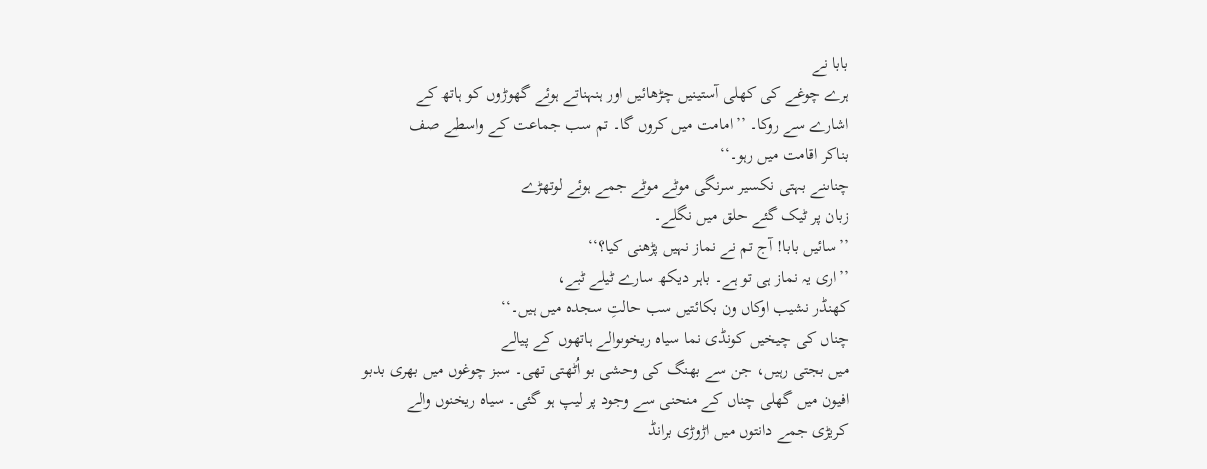بابا نے
ہرے چوغے کی کھلی آستینیں چڑھائیں اور ہنہناتے ہوئے گھوڑوں کو ہاتھ کے
اشارے سے روکا۔ ’’امامت میں کروں گا۔ تم سب جماعت کے واسطے صف
بناکر اقامت میں رہو۔‘‘
چناںنے بہتی نکسیر سرنگی موٹے موٹے جمے ہوئے لوتھڑے
زبان پر ٹیک گئے حلق میں نگلے۔
’’سائیں بابا! آج تم نے نماز نہیں پڑھنی کیا؟‘‘
’’اری یہ نماز ہی تو ہے۔ باہر دیکھ سارے ٹیلے ٹبے،
کھنڈر نشیب اوکاں ون بکائتیں سب حالتِ سجدہ میں ہیں۔‘‘
چناں کی چیخیں کونڈی نما سیاہ ریخوںوالے ہاتھوں کے پیالے
میں بجتی رہیں، جن سے بھنگ کی وحشی بو اُٹھتی تھی۔ سبز چوغوں میں بھری بدبو
افیون میں گھلی چناں کے منحنی سے وجود پر لیپ ہو گئی۔ سیاہ ریخنوں والے
کریڑی جمے دانتوں میں اڑوڑی برانڈ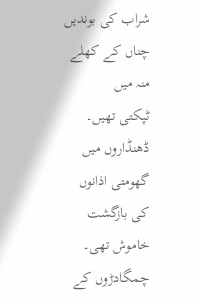شراب کی بوندیں چناں کے کھلے منہ میں
ٹپکتی تھیں۔ ڈھنڈاروں میں گھومتی اذانوں کی بازگشت خاموش تھی۔
چمگادڑوں کے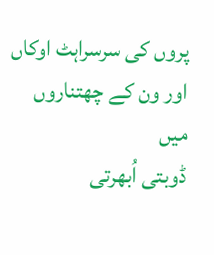پروں کی سرسراہٹ اوکاں اور ون کے چھتناروں میں
ڈوبتی اُبھرتی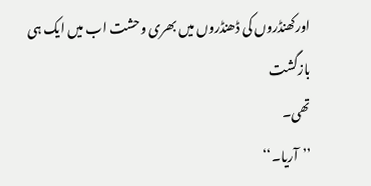اورکھنڈروں کی ڈھنڈروں میں بھری وحشت اب میں ایک ہی بازگشت
تھی۔
’’آریا۔‘‘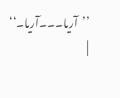’’آریا۔۔۔آریا۔‘‘
|